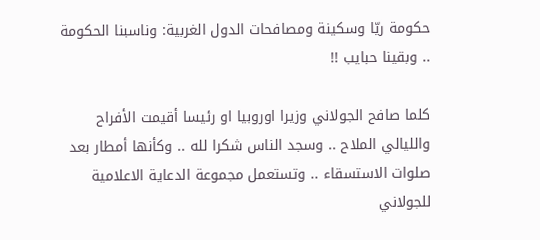حكومة ريّا وسكينة ومصافحات الدول الغربية: وناسبنا الحكومة .. وبقينا حبايب !!

كلما صافح الجولاني وزيرا اوروبيا او رئيسا أقيمت الأفراح والليالي الملاح .. وسجد الناس شكرا لله .. وكأنها أمطار بعد صلوات الاستسقاء .. وتستعمل مجموعة الدعاية الاعلامية للجولاني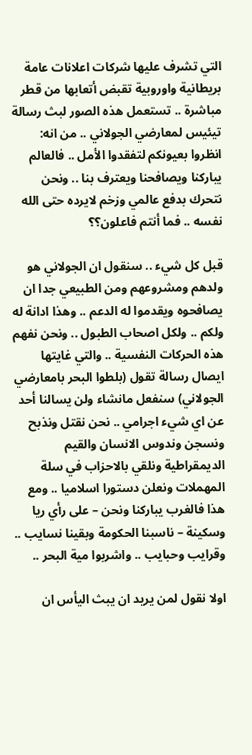التي تشرف عليها شركات اعلانات عامة بريطانية واوروبية تقبض أتعابها من قطر مباشرة .. تستعمل هذه الصور لبث رسالة تيئيس لمعارضي الجولاني .. من انه: انظروا بعيونكم لتفقدوا الأمل .. فالعالم يباركنا ويصافحنا ويعترف بنا .. ونحن نتحرك بدفع عالمي وزخم لايرده حتى الله نفسه .. فما أنتم فاعلون؟؟

قبل كل شيء .. سنقول ان الجولاني هو ولدهم ومشروعهم ومن الطبيعي جدا ان يصافحوه ويقدموا له الدعم .. وهذا ادانة له ولكم .. ولكل اصحاب الطبول .. ونحن نفهم هذه الحركات النفسية .. والتي غايتها ايصال رسالة تقول (بلطوا البحر بامعارضي الجولاني) سنفعل مانشاء ولن يسالنا أحد عن اي شيء اجرامي .. نحن نقتل ونذبح ونسجن وندوس الانسان والقيم الديمقراطية ونلقي بالاحزاب في سلة المهملات ونعلن دستورا اسلاميا .. ومع هذا فالغرب يباركنا ونحن – على رأي ريا وسكينة – ناسبنا الحكومة وبقينا نسايب .. وقرايب وحبايب .. واشربوا مية البحر ..

اولا نقول لمن يريد ان يبث اليأس ان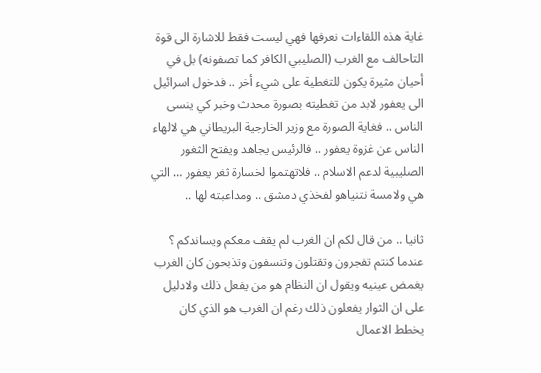غاية هذه اللقاءات نعرفها فهي ليست فقط للاشارة الى قوة التاحالف مع الغرب (الصليبي الكافر كما تصفونه) بل في أحيان مثيرة يكون للتغطية على شيء أخر .. فدخول اسرائيل الى يعفور لابد من تغطيته بصورة محدث وخبر كي ينسى الناس .. فغاية الصورة مع وزير الخارجية البريطاني هي لالهاء الناس عن غزوة يعفور .. فالرئيس يجاهد ويفتح الثغور الصليبية لدعم الاسلام .. فلاتهتموا لخسارة ثغر يعفور … التي هي ولامسة نتنياهو لفخذي دمشق .. ومداعبته لها ..

ثانيا .. من قال لكم ان الغرب لم يقف معكم ويساندكم ؟ عندما كنتم تفجرون وتقتلون وتنسفون وتذبحون كان الغرب يغمض عينيه ويقول ان النظام هو من يفعل ذلك ولادليل على ان الثوار يفعلون ذلك رغم ان الغرب هو الذي كان يخطط الاعمال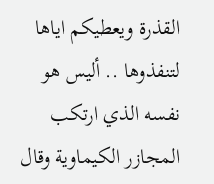القذرة ويعطيكم اياها لتنفذوها .. أليس هو نفسه الذي ارتكب المجازر الكيماوية وقال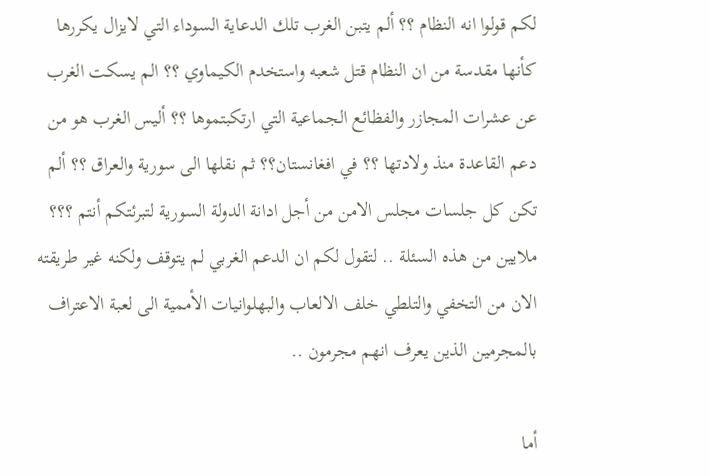لكم قولوا انه النظام ؟؟ ألم يتبن الغرب تلك الدعاية السوداء التي لايزال يكررها كأنها مقدسة من ان النظام قتل شعبه واستخدم الكيماوي ؟؟ الم يسكت الغرب عن عشرات المجازر والفظائع الجماعية التي ارتكبتموها ؟؟ أليس الغرب هو من دعم القاعدة منذ ولادتها ؟؟ في افغانستان؟؟ ثم نقلها الى سورية والعراق ؟؟ ألم تكن كل جلسات مجلس الامن من أجل ادانة الدولة السورية لتبرئتكم أنتم ؟؟؟ ملايين من هذه السئلة .. لتقول لكم ان الدعم الغربي لم يتوقف ولكنه غير طريقته الان من التخفي والتلطي خلف الالعاب والبهلوانيات الأممية الى لعبة الاعتراف بالمجرمين الذين يعرف انهم مجرمون ..

أما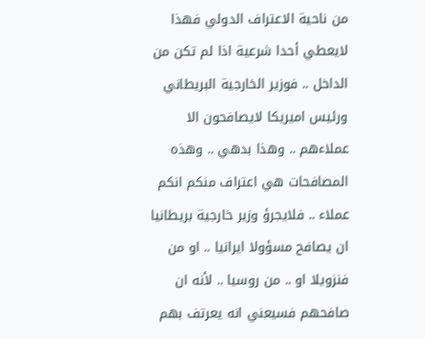من ناحية الاعتراف الدولي فهذا لايعطي أحدا شرعية اذا لم تكن من الداخل .. فوزير الخارجية البريطاني ورئيس اميريكا لايصافحون الا عملاءهم .. وهذا بدهي .. وهذه المصافحات هي اعتراف منكم انكم عملاء .. فلايجرؤ وزير خارجية بريطانيا ان يصافح مسؤولا ايرانيا .. او من فنزويلا او .. من روسيا .. لأنه ان صافحهم فسيعني انه يعرتف بهم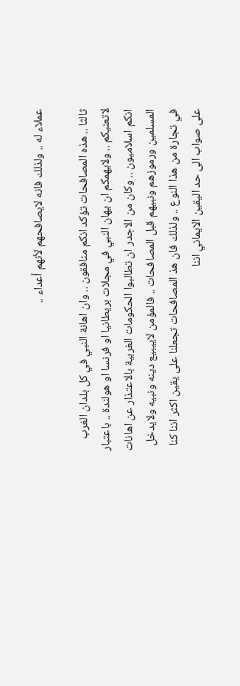عملاء له .. ولذلك فانه لايصافحهم لأنهم أعداء ..

ثالثا .. هذه المصافحات تؤكد انكم منافقون .. وان اهانة النبي في كل بلدان الغرب لاتعنيكم .. ولايهمكم ان يهان النبي في مجلات بريطانيا او فرنسا او هولندة .. باعتبار انكم اسلاميون .. وكان من الاجدر ان تطالبوا الحكومات الغربية بالاعتذار عن اهانات المسلمين ورموزهم ونبيهم قبل المصافحات .. فالمؤمن لاييبيع دينه ونبيه ولايدخل في تجارة من هذا النوع .. ولذلك فان هذ المصافحات تجعلنا على يقين اكثر اننا كنا على صواب الى حد اليقين الايماني اننا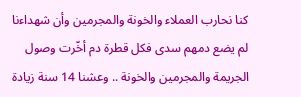كنا نحارب العملاء والخونة والمجرمين وأن شهداءنا لم يضع دمهم سدى فكل قطرة دم أخّرت وصول الجريمة والمجرمين والخونة .. وعشنا 14 سنة زيادة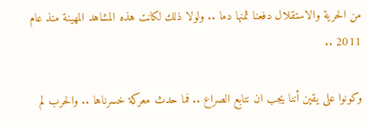من الحرية والاستقلال دفعنا ثمنها دما .. ولولا ذلك لكانت هذه المشاهد المهينة منذ عام 2011 ..

وكونوا على يقين أننا يجب ان نتابع الصراع .. فما حدث معركة خسرناها .. والحرب لم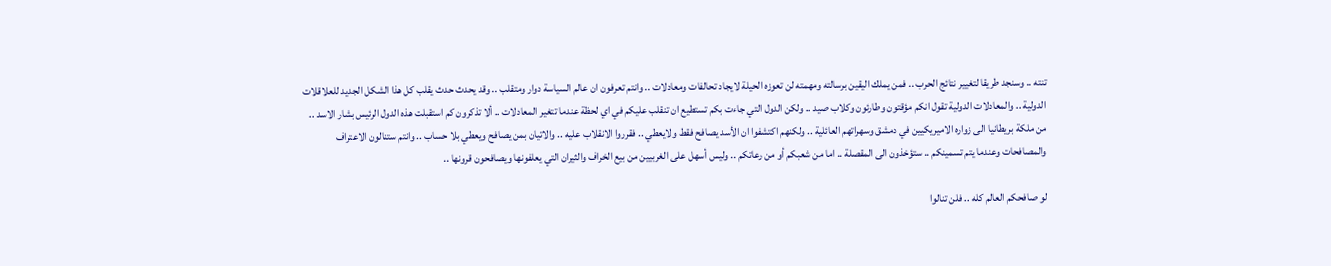تنته .. وسنجد طريقا لتغيير نتائج الحرب .. فمن يملك اليقين برسالته ومهمته لن تعوزه الحيلة لايجاد تحالفات ومعادلات .. وانتم تعرفون ان عالم السياسة دوار ومتقلب .. وقد يحدث حدث يقلب كل هذا الشكل الجديد للعلاقلات الدولية .. والمعادلات الدولية تقول انكم مؤقتون وطارئون وكلاب صيد .. ولكن الدول التي جاءت بكم تستطيع ان تنقلب عليكم في اي لحظة عندما تتغير المعادلات .. ألا تذكرون كم استقبلت هذه الدول الرئيس بشار الاسد .. من ملكة بريطانيا الى زواره الاميريكيين في دمشق وسهراتهم العائلية .. ولكنهم اكتشفوا ان الأسد يصافح فقط ولايعطي .. فقرروا الانقلاب عليه .. والاتيان بمن يصافح ويعطي بلا حساب .. وانتم ستنالون الاعتراف والمصافحات وعندما يتم تسمينكم .. ستؤخذون الى المقصلة .. اما من شعبكم أو من رعاتكم .. وليس أسهل على الغربيين من بيع الخراف والثيران التي يعلفونها ويصافحون قرونها ..

لو صافحكم العالم كله .. فلن تنالوا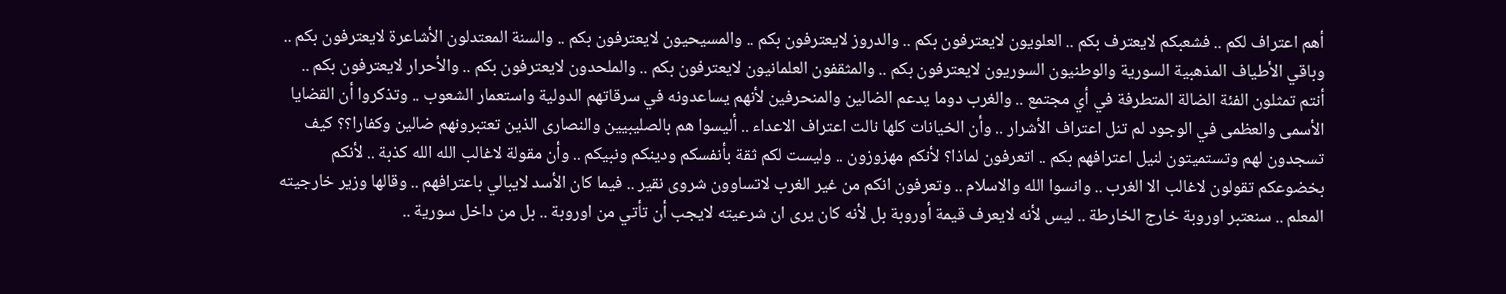أهم اعتراف لكم .. فشعبكم لايعترف بكم .. العلويون لايعترفون بكم .. والدروز لايعترفون بكم .. والمسيحيون لايعترفون بكم .. والسنة المعتدلون الأشاعرة لايعترفون بكم .. وباقي الأطياف المذهبية السورية والوطنيون السوريون لايعترفون بكم .. والمثقفون العلمانيون لايعترفون بكم .. والملحدون لايعترفون بكم .. والأحرار لايعترفون بكم .. أنتم تمثلون الفئة الضالة المتطرفة في أي مجتمع .. والغرب دوما يدعم الضالين والمنحرفين لأنهم يساعدونه في سرقاتهم الدولية واستعمار الشعوب .. وتذكروا أن القضايا الأسمى والعظمى في الوجود لم تنل اعتراف الأشرار .. وأن الخيانات كلها نالت اعتراف الاعداء .. أليسوا هم بالصليبيين والنصارى الذين تعتبرونهم ضالين وكفارا؟؟ كيف تسجدون لهم وتستميتون لنيل اعترافهم بكم .. اتعرفون لماذا؟ لأنكم مهزوزون .. وليست لكم ثقة بأنفسكم ودينكم ونبيكم .. وأن مقولة لاغالب الله الله كذبة .. لأنكم بخضوعكم تقولون لاغالب الا الغرب .. وانسوا الله والاسلام .. وتعرفون انكم من غير الغرب لاتساوون شروى نقير .. فيما كان الأسد لايبالي باعترافهم .. وقالها وزير خارجيته المعلم .. سنعتبر اوروبة خارج الخارطة .. ليس لأنه لايعرف قيمة أوروبة بل لأنه كان يرى ان شرعيته لايجب أن تأتي من اوروبة .. بل من داخل سورية ..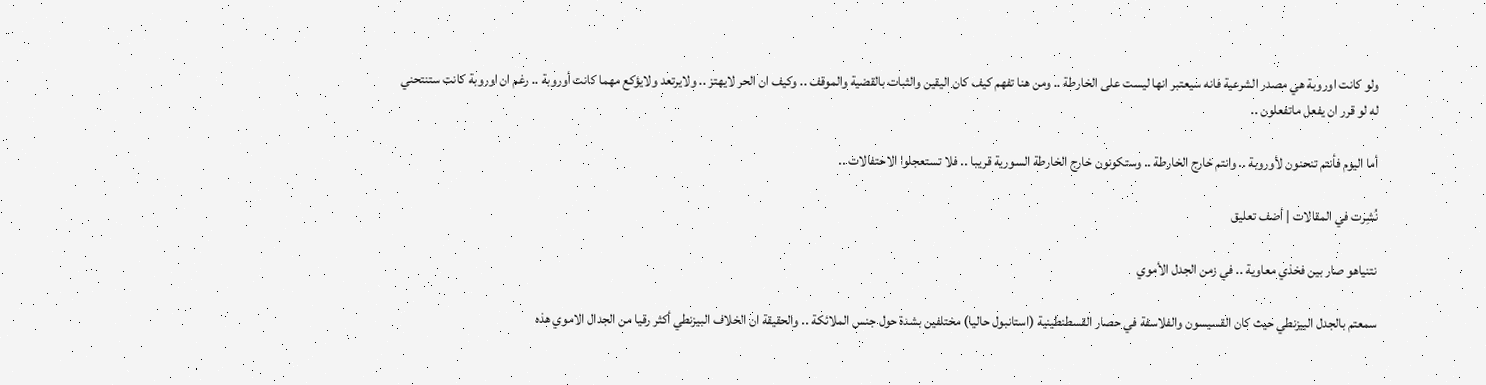ولو كانت اوروبة هي مصدر الشرعية فانه سيعتبر انها ليست على الخارطة .. ومن هنا تفهم كيف كان اليقين والثبات بالقضية والموقف .. وكيف ان الحر لايهتز .. ولايرتعد ولايؤكع مهما كانت أوروبة .. رغم ان اوروبة كانت ستنتحني له لو قرر ان يفعل ماتفعلون ..

أما اليوم فأنتم تنحنون لأوروبة .. وانتم خارج الخارطة .. وستكونون خارج الخارطة السورية قريبا .. فلا تستعجلوا الاحتفالات ..

نُشِرت في المقالات | أضف تعليق

نتنياهو صار بين فخذي معاوية .. في زمن الجدل الأموي

سمعتم بالجدل البيزنطي حيث كان القسيسون والفلاسفة في حصار القسطنطينية (استانبول حاليا) مختلفين بشدة حول جنس الملائكة .. والحقيقة ان الخلاف البيزنطي أكثر رقيا من الجدال الاموي هذه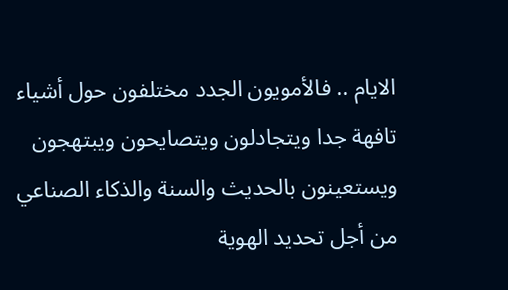الايام .. فالأمويون الجدد مختلفون حول أشياء تافهة جدا ويتجادلون ويتصايحون ويبتهجون ويستعينون بالحديث والسنة والذكاء الصناعي من أجل تحديد الهوية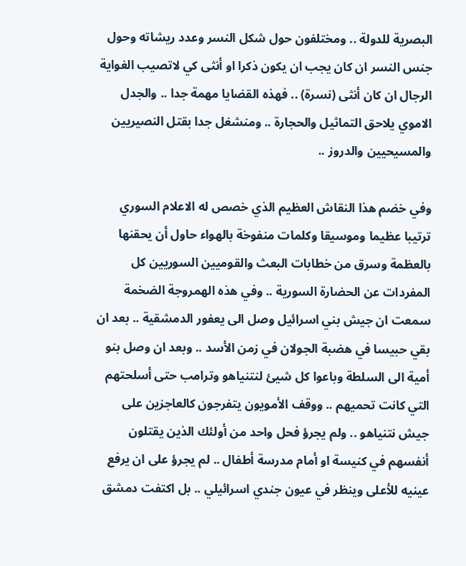البصرية للدولة .. ومختلفون حول شكل النسر وعدد ريشاته وحول جنس النسر ان كان يجب ان يكون ذكرا او أنثى كي لاتصيب الغواية الرجال ان كان أنثى (نسرة) .. فهذه القضايا مهمة جدا .. والجدل الاموي يلاحق التماثيل والحجارة .. ومنشغل جدا بقتل النصيريين والمسيحيين والدروز ..

وفي خضم هذا النقاش العظيم الذي خصص له الاعلام السوري ترتيبا عظيما وموسيقا وكلمات منفوخة بالهواء حاول أن يحقنها بالعظمة وسرق من خطابات البعث والقوميين السوريين كل المفردات عن الحضارة السورية .. وفي هذه الهمروجة الضخمة سمعت ان جيش بني اسرائيل وصل الى يعفور الدمشقية .. بعد ان بقي حبيسا في هضبة الجولان في زمن الأسد .. وبعد ان وصل بنو أمية الى السلطة وباعوا كل شيئ لنتنياهو وترامب حتى أسلحتهم التي كانت تحميهم .. ووقف الأمويون يتفرجون كالعاجزين على جيش نتنياهو .. ولم يجرؤ فحل واحد من أولئك الذين يقتلون أنفسهم في كنيسة او أمام مدرسة أطفال .. لم يجرؤ على ان يرفع عينيه للأعلى وينظر في عيون جندي اسرائيلي .. بل اكتفت دمشق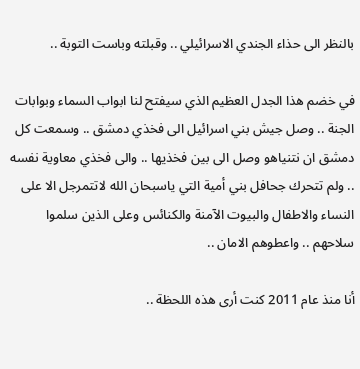بالنظر الى حذاء الجندي الاسرائيلي .. وقبلته وباست التوبة ..

في خضم هذا الجدل العظيم الذي سيفتح لنا ابواب السماء وبوابات الجنة .. وصل جيش بني اسرائيل الى فخذي دمشق .. وسمعت كل دمشق ان نتنياهو وصل الى بين فخذيها .. والى فخذي معاوية نفسه .. ولم تتحرك جحافل بني أمية التي ياسبحان الله لاتتمرجل الا على النساء والاطفال والبيوت الآمنة والكنائس وعلى الذين سلموا سلاحهم .. واعطوهم الامان ..

أنا منذ عام 2011 كنت أرى هذه اللحظة ..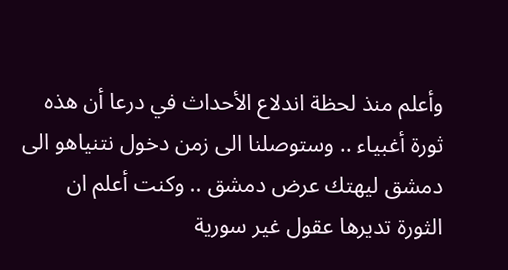وأعلم منذ لحظة اندلاع الأحداث في درعا أن هذه ثورة أغبياء .. وستوصلنا الى زمن دخول نتنياهو الى دمشق ليهتك عرض دمشق .. وكنت أعلم ان الثورة تديرها عقول غير سورية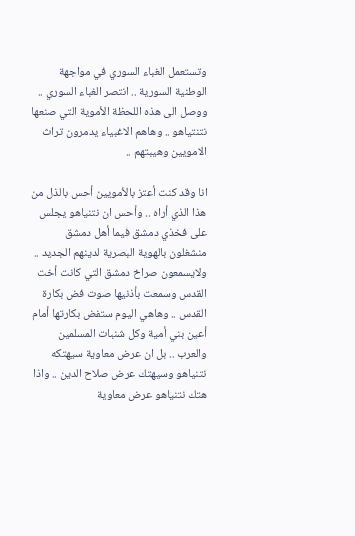وتستعمل الغباء السوري في مواجهة الوطنية السورية .. انتصر الغباء السوري .. ووصل الى هذه اللحظة الأموية التي صنعها نتنتياهو .. وهاهم الاغبياء يدمرون تراث الامويين وهيبتهم ..

انا وقد كنت أعتز بالأمويين أحس بالذل من هذا الذي أراه .. وأحس ان نتنياهو يجلس على فخذي دمشق فيما أهل دمشق منشغلون بالهوية البصرية لدينهم الجديد .. ولايسمعون صراخ دمشق التي كانت أخت القدس وسمعت بأذنيها صوت فض بكارة القدس .. وهاهي اليوم ستفض بكارتها أمام أعين بني أمية وكل شنبات المسلمين والعرب .. بل ان عرض معاوية سيهتكه نتنياهو وسيهتك عرض صلاح الدين .. واذا هتك نتنياهو عرض معاوية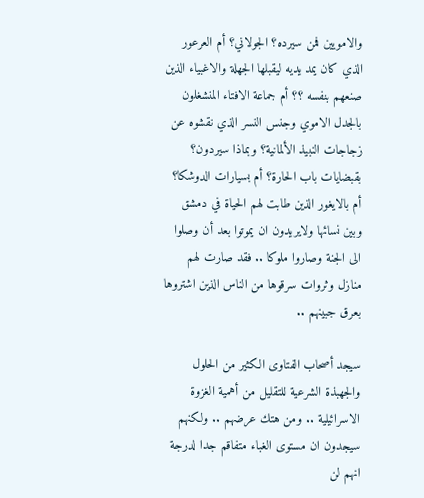والامويين فمن سيرده؟ الجولاني؟ أم العرعور الذي كان يمد يديه ليقبلها الجهلة والاغبياء الذين صنعهم بنفسه ؟؟ أم جماعة الافتاء المنشغلون بالجدل الاموي وجنس النسر الذي نقشوه عن زجاجات النبيذ الألمانية؟ وبماذا سيردون؟ بقبضايات باب الحارة؟ أم بسيارات الدوشكا؟ أم بالايغور الذين طابت لهم الحياة في دمشق وبين نسائها ولايريدون ان يموتوا بعد أن وصلوا الى الجنة وصاروا ملوكا .. فقد صارت لهم منازل وثروات سرقوها من الناس الذين اشتروها بعرق جبينهم ..

سيجد أصحاب الفتاوى الكثير من الحلول والجهبذة الشرعية للتقليل من أهمية الغزوة الاسرائيلية .. ومن هتك عرضهم .. ولكنهم سيجدون ان مستوى الغباء متفاقم جدا لدرجة انهم لن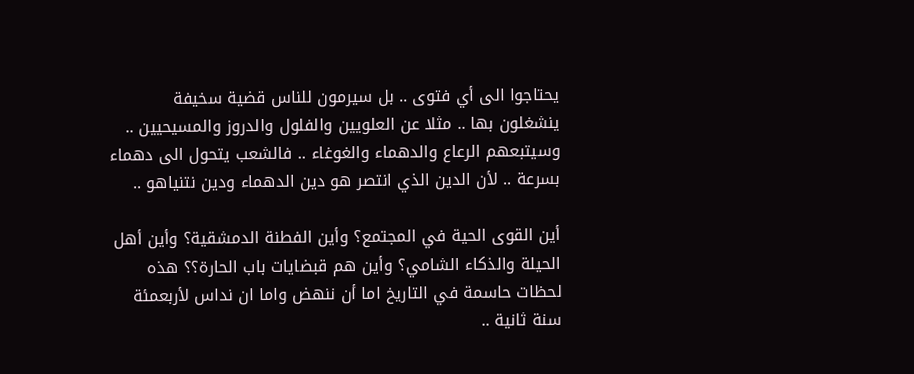يحتاجوا الى أي فتوى .. بل سيرمون للناس قضية سخيفة ينشغلون بها .. مثلا عن العلويين والفلول والدروز والمسيحيين .. وسيتبعهم الرعاع والدهماء والغوغاء .. فالشعب يتحول الى دهماء بسرعة .. لأن الدين الذي انتصر هو دين الدهماء ودين نتنياهو ..

أين القوى الحية في المجتمع؟ وأين الفطنة الدمشقية؟ وأين أهل الحيلة والذكاء الشامي؟ وأين هم قبضايات باب الحارة؟؟ هذه لحظات حاسمة في التاريخ اما أن ننهض واما ان نداس لأربعمئة سنة ثانية ..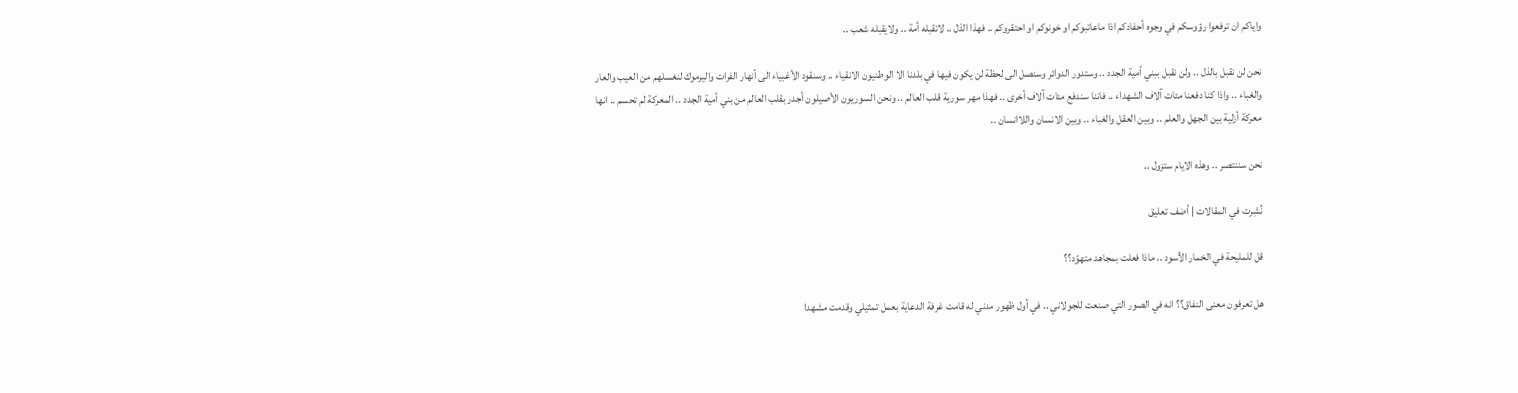واياكم ان ترفعوا رؤوسكم في وجوه أحفادكم اذا ماعاتبوكم او خونوكم او احتقروكم .. فهذا الذل .. لاتقبله أمة .. ولايقبله شعب ..

نحن لن نقبل بالذل .. ولن نقبل ببني أمية الجدد .. وستدور الدوائر وسنصل الى لحظة لن يكون فيها في بلدنا الا الوطنيون الانقياء .. وسنقود الأغبياء الى أنهار الفرات واليرموك لنغسلهم من العيب والعار والغباء .. واذا كنا دفعنا مئات آلاف الشهداء .. فاننا سندفع مئات آلاف أخرى .. فهذا مهر سورية قلب العالم .. ونحن السوريون الأصيلون أجدر بقلب العالم من بني أمية الجدد .. المعركة لم تحسم .. انها معركة أزلية بين الجهل والعلم .. وبين العقل والغباء .. وبين الانسان واللاانسان ..

نحن سننتصر .. وهذه الايام ستزول ..

نُشِرت في المقالات | أضف تعليق

قل للمليحة في الخمار الأسود .. ماذا فعلت بمجاهد متهوّد؟؟

هل تعرفون معنى النفاق؟؟ انه في الصور التي صنعت للجولاني .. في أول ظهور مدني له قامت غرفة الدعاية بعمل تمثيلي وقدمت مشهدا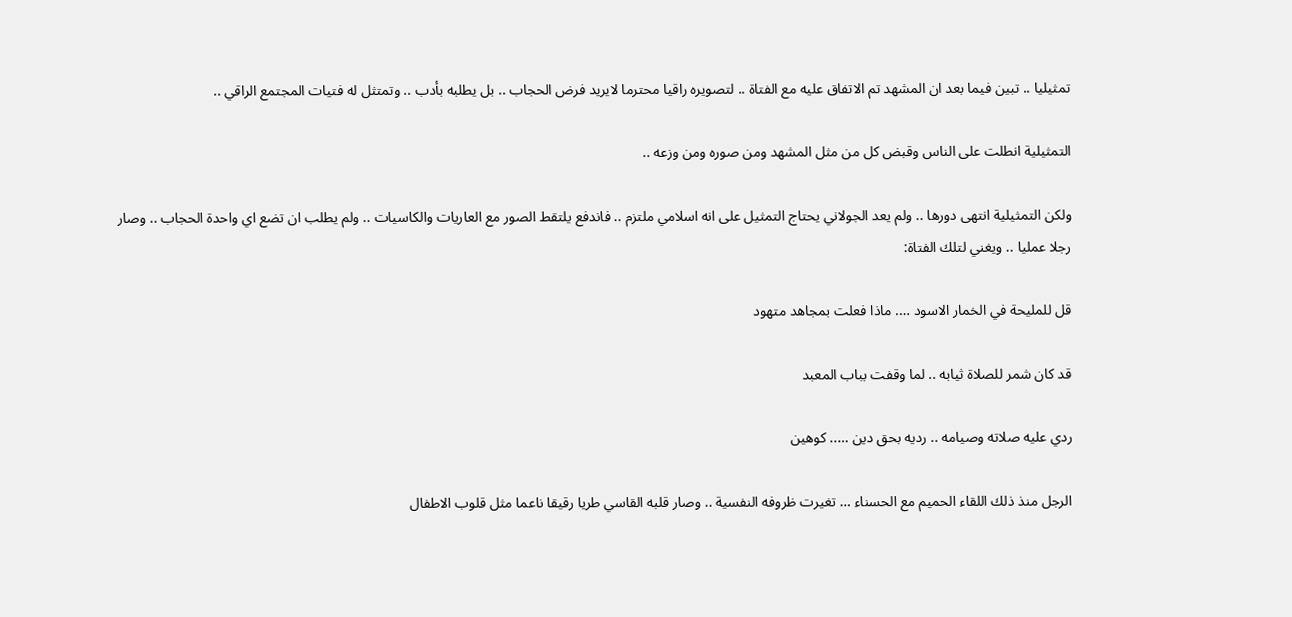تمثيليا .. تبين فيما بعد ان المشهد تم الاتفاق عليه مع الفتاة .. لتصويره راقيا محترما لايريد فرض الحجاب .. بل يطلبه بأدب .. وتمتثل له فتيات المجتمع الراقي ..

التمثيلية انطلت على الناس وقبض كل من مثل المشهد ومن صوره ومن وزعه ..

ولكن التمثيلية انتهى دورها .. ولم يعد الجولاني يحتاج التمثيل على انه اسلامي ملتزم .. فاندفع يلتقط الصور مع العاريات والكاسيات .. ولم يطلب ان تضع اي واحدة الحجاب .. وصار رجلا عمليا .. ويغني لتلك الفتاة:

قل للمليحة في الخمار الاسود …. ماذا فعلت بمجاهد متهود

قد كان شمر للصلاة ثيابه .. لما وقفت بباب المعبد

ردي عليه صلاته وصيامه .. رديه بحق دين ….. كوهين

الرجل منذ ذلك اللقاء الحميم مع الحسناء … تغيرت ظروفه النفسية .. وصار قلبه القاسي طريا رقيقا ناعما مثل قلوب الاطفال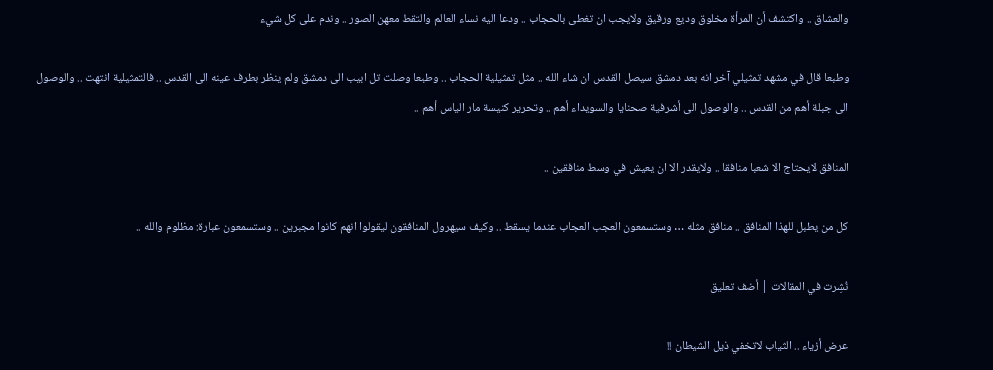والعشاق .. واكتشف أن المرأة مخلوق وديع ورقيق ولايجب ان تغطى بالحجاب .. ودعا اليه نساء العالم والتقط معهن الصور .. وندم على كل شيء

وطبعا قال في مشهد تمثيلي آخر انه بعد دمشق سيصل القدس ان شاء الله .. مثل تمثيلية الحجاب .. وطبعا وصلت تل ابيب الى دمشق ولم ينظر بطرف عينه الى القدس .. فالتمثيلية انتهت .. والوصول الى جبلة أهم من القدس .. والوصول الى أشرفية صحنايا والسويداء أهم .. وتحرير كنيسة مار الياس أهم ..

المنافق لايحتاج الا شعبا منافقا .. ولايقدر الا ان يعيش في وسط منافقين ..

كل من يطبل للهذا المنافق .. منافق مثله … وستسمعون العجب العجاب عندما يسقط .. وكيف سيهرول المنافقون ليقولوا انهم كانوا مجبرين .. وستسمعون عبارة: مظلوم والله ..

نُشِرت في المقالات | أضف تعليق

عرض أزياء .. الثياب لاتخفي ذيل الشيطان !!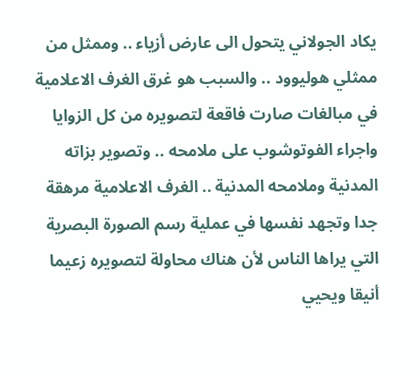يكاد الجولاني يتحول الى عارض أزياء .. وممثل من ممثلي هوليوود .. والسبب هو غرق الغرف الاعلامية في مبالغات صارت فاقعة لتصويره من كل الزوايا واجراء الفوتوشوب على ملامحه .. وتصوير بزاته المدنية وملامحه المدنية .. الغرف الاعلامية مرهقة جدا وتجهد نفسها في عملية رسم الصورة البصرية التي يراها الناس لأن هناك محاولة لتصويره زعيما أنيقا ويحيي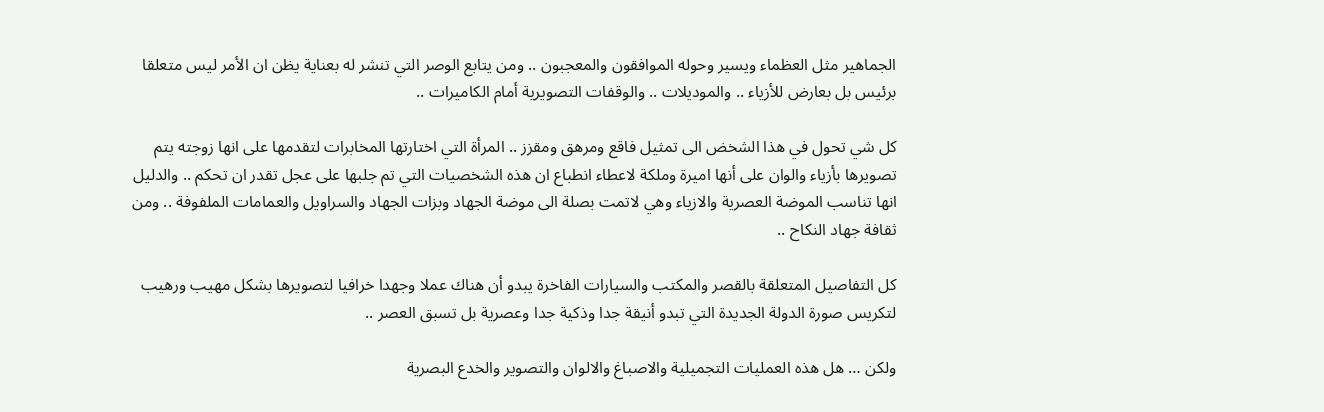الجماهير مثل العظماء ويسير وحوله الموافقون والمعجبون .. ومن يتابع الوصر التي تنشر له بعناية يظن ان الأمر ليس متعلقا برئيس بل بعارض للأزياء .. والموديلات .. والوقفات التصويرية أمام الكاميرات ..

كل شي تحول في هذا الشخض الى تمثيل فاقع ومرهق ومقزز .. المرأة التي اختارتها المخابرات لتقدمها على انها زوجته يتم تصويرها بأزياء والوان على أنها اميرة وملكة لاعطاء انطباع ان هذه الشخصيات التي تم جلبها على عجل تقدر ان تحكم .. والدليل انها تناسب الموضة العصرية والازياء وهي لاتمت بصلة الى موضة الجهاد وبزات الجهاد والسراويل والعمامات الملفوفة .. ومن ثقافة جهاد النكاح ..

كل التفاصيل المتعلقة بالقصر والمكتب والسيارات الفاخرة يبدو أن هناك عملا وجهدا خرافيا لتصويرها بشكل مهيب ورهيب لتكريس صورة الدولة الجديدة التي تبدو أنيقة جدا وذكية جدا وعصرية بل تسبق العصر ..

ولكن … هل هذه العمليات التجميلية والاصباغ والالوان والتصوير والخدع البصرية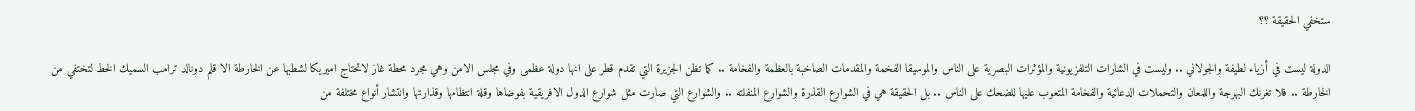ستخفي الحقيقة ؟؟

الدولة ليست في أزياء لطيفة والجولاني .. وليست في الشارات التلفزيونية والمؤثرات البصرية على الناس والموسيقا الفخمة والمقدمات الصاخبة بالعظمة والفخامة .. كما تظن الجزيرة التي تقدم قطر على انها دولة عظمى وفي مجلس الامن وهي مجرد محطة غاز لاتحتاج اميريكا لشطبها عن الخارطة الا قلم دونالد ترامب السميك الخط لتختفي من الخارطة .. فلا تغرنك البهرجة واللمعان والتحملات الدعائية والفخامة المتعوب عليها للضحك على الناس .. بل الحقيقة هي في الشوارع القذرة والشوارع المنفلته .. والشوارع التي صارت مثل شوارع الدول الافريقية بفوضاها وقلة انتظامها وقذارتها وانتشار أنواع مختلفة من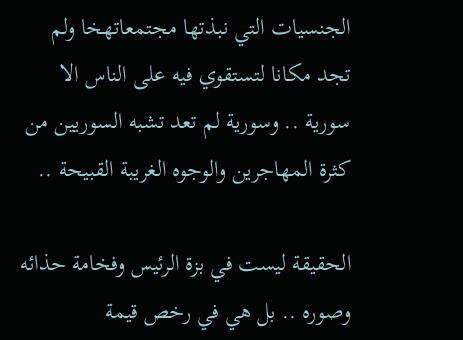الجنسيات التي نبذتها مجتمعاتهخا ولم تجد مكانا لتستقوي فيه على الناس الا سورية .. وسورية لم تعد تشبه السوريين من كثرة المهاجرين والوجوه الغريبة القبيحة ..

الحقيقة ليست في بزة الرئيس وفخامة حذائه وصوره .. بل هي في رخص قيمة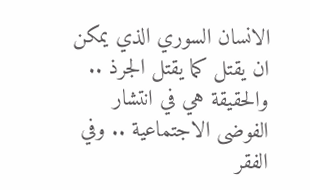الانسان السوري الذي يمكن ان يقتل كما يقتل الجرذ .. والحقيقة هي في انتشار الفوضى الاجتماعية .. وفي الفقر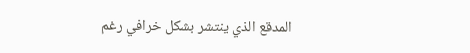المدقع الذي ينتشر بشكل خرافي رغم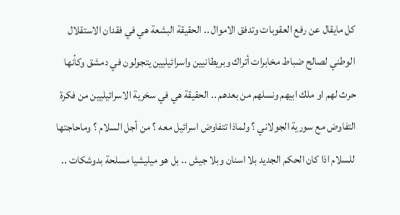كل مايقال عن رفع العقوبات وتدفق الاموال .. الحقيقة البشعة هي في فقدان الاستقلال الوطني لصالح ضباط مخابرات أتراك وبريطانيين واسرائيليين يتجولون في دمشق وكأنها حرث لهم او ملك ابيهم ونسلهم من بعدهم .. الحقيقة هي في سخرية الاسرائيليين من فكرة التفاوض مع سورية الجولاني ؟ ولماذا تتفاوض اسرائيل معه ؟ من أجل السلام ؟ وماحاجتها للسلام اذا كان الحكم الجديد بلا اسنان وبلا جيش .. بل هو ميليشيا مسلحة بدوشكات ..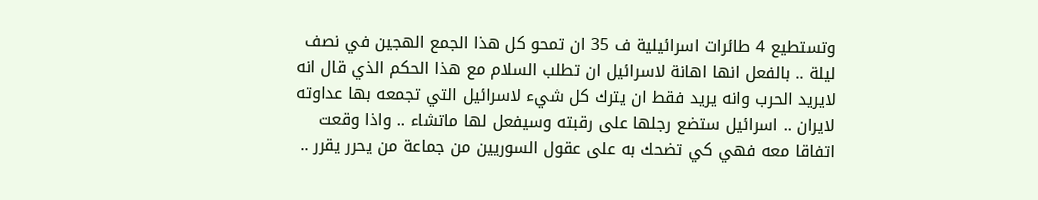وتستطيع 4 طائرات اسرائيلية ف 35 ان تمحو كل هذا الجمع الهجين في نصف ليلة .. بالفعل انها اهانة لاسرائيل ان تطلب السلام مع هذا الحكم الذي قال انه لايريد الحرب وانه يريد فقط ان يترك كل شيء لاسرائيل التي تجمعه بها عداوته لايران .. اسرائيل ستضع رجلها على رقبته وسيفعل لها ماتشاء .. واذا وقعت اتفاقا معه فهي كي تضحك به على عقول السوريين من جماعة من يحرر يقرر ..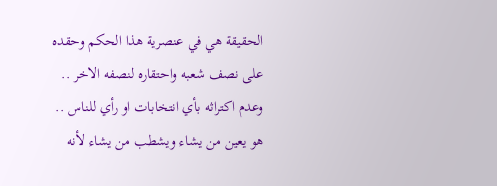الحقيقة هي في عنصرية هذا الحكم وحقده على نصف شعبه واحتقاره لنصفه الاخر .. وعدم اكتراثه بأي انتخابات او رأي للناس .. هو يعين من يشاء ويشطب من يشاء لأنه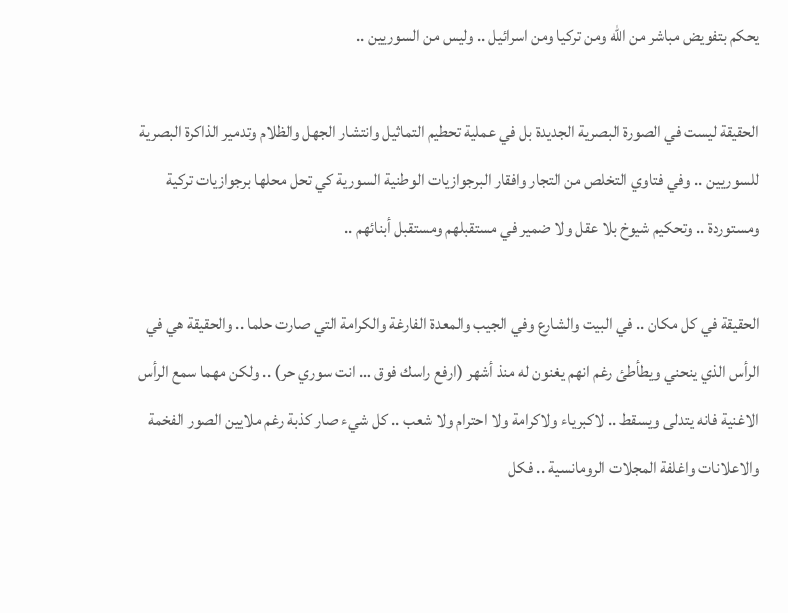يحكم بتفويض مباشر من الله ومن تركيا ومن اسرائيل .. وليس من السوريين ..

الحقيقة ليست في الصورة البصرية الجديدة بل في عملية تحطيم التماثيل وانتشار الجهل والظلام وتدمير الذاكرة البصرية للسوريين .. وفي فتاوي التخلص من التجار وافقار البرجوازيات الوطنية السورية كي تحل محلها برجوازيات تركية ومستوردة .. وتحكيم شيوخ بلا عقل ولا ضمير في مستقبلهم ومستقبل أبنائهم ..

الحقيقة في كل مكان .. في البيت والشارع وفي الجيب والمعدة الفارغة والكرامة التي صارت حلما .. والحقيقة هي في الرأس الذي ينحني ويطأطئ رغم انهم يغنون له منذ أشهر (ارفع راسك فوق … انت سوري حر) .. ولكن مهما سمع الرأس الاغنية فانه يتدلى ويسقط .. لاكبرياء ولاكرامة ولا احترام ولا شعب .. كل شيء صار كذبة رغم ملايين الصور الفخمة والاعلانات واغلفة المجلات الرومانسية .. فكل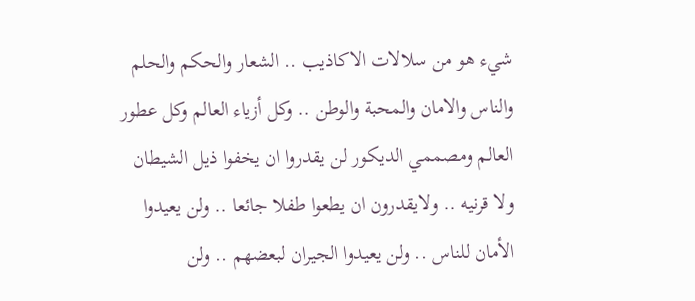شيء هو من سلالات الاكاذيب .. الشعار والحكم والحلم والناس والامان والمحبة والوطن .. وكل أزياء العالم وكل عطور العالم ومصممي الديكور لن يقدروا ان يخفوا ذيل الشيطان ولا قرنيه .. ولايقدرون ان يطعوا طفلا جائعا .. ولن يعيدوا الأمان للناس .. ولن يعيدوا الجيران لبعضهم .. ولن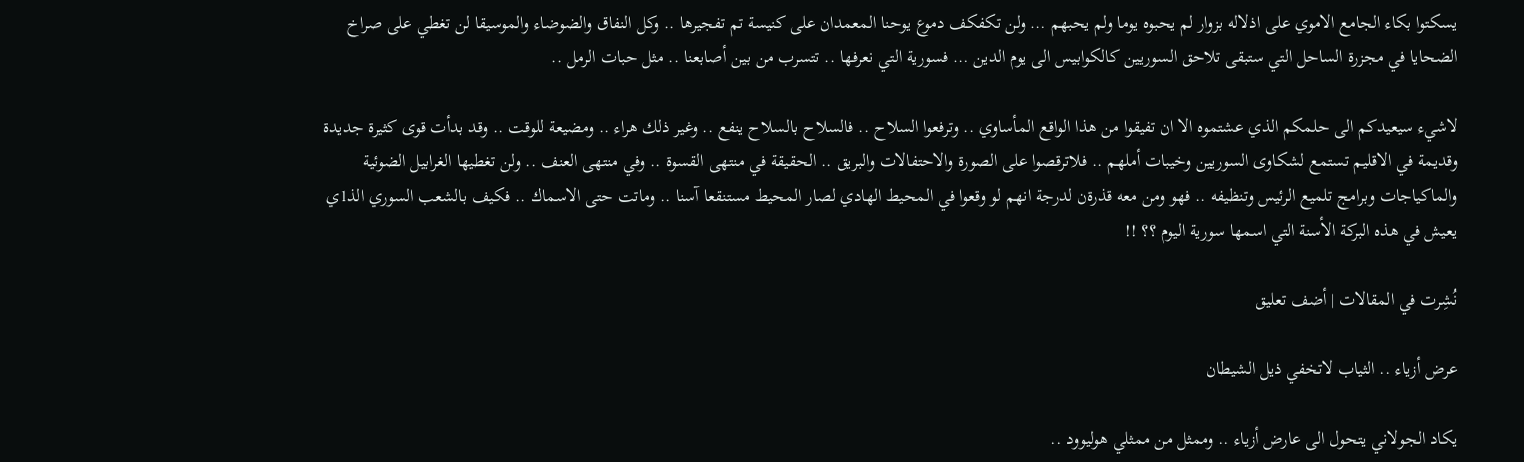يسكتوا بكاء الجامع الاموي على اذلاله بزوار لم يحبوه يوما ولم يحبهم … ولن تكفكف دموع يوحنا المعمدان على كنيسة تم تفجيرها .. وكل النفاق والضوضاء والموسيقا لن تغطي على صراخ الضحايا في مجزرة الساحل التي ستبقى تلاحق السوريين كالكوابيس الى يوم الدين … فسورية التي نعرفها .. تتسرب من بين أصابعنا .. مثل حبات الرمل ..

لاشيء سيعيدكم الى حلمكم الذي عشتموه الا ان تفيقوا من هذا الواقع المأساوي .. وترفعوا السلاح .. فالسلاح بالسلاح ينفع .. وغير ذلك هراء .. ومضيعة للوقت .. وقد بدأت قوى كثيرة جديدة وقديمة في الاقليم تستمع لشكاوى السوريين وخيبات أملهم .. فلاترقصوا على الصورة والاحتفالات والبريق .. الحقيقة في منتهى القسوة .. وفي منتهى العنف .. ولن تغطيها الغرابيل الضوئية والماكياجات وبرامج تلميع الرئيس وتنظيفه .. فهو ومن معه قذرةن لدرجة انهم لو وقعوا في المحيط الهادي لصار المحيط مستنقعا آسنا .. وماتت حتى الاسماك .. فكيف بالشعب السوري الذ1ي يعيش في هذه البركة الأسنة التي اسمها سورية اليوم ؟؟ !!

نُشِرت في المقالات | أضف تعليق

عرض أزياء .. الثياب لاتخفي ذيل الشيطان

يكاد الجولاني يتحول الى عارض أزياء .. وممثل من ممثلي هوليوود ..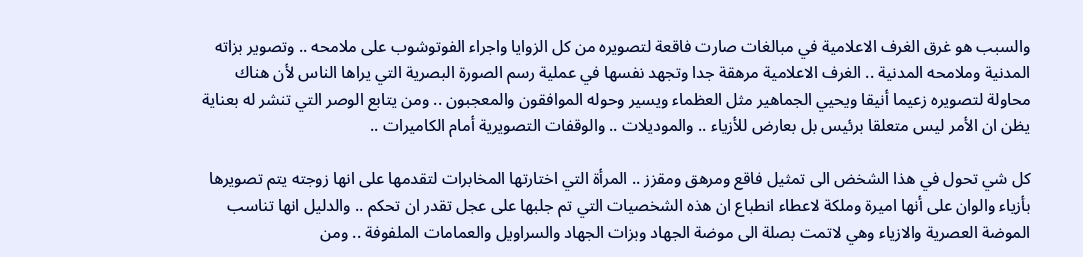والسبب هو غرق الغرف الاعلامية في مبالغات صارت فاقعة لتصويره من كل الزوايا واجراء الفوتوشوب على ملامحه .. وتصوير بزاته المدنية وملامحه المدنية .. الغرف الاعلامية مرهقة جدا وتجهد نفسها في عملية رسم الصورة البصرية التي يراها الناس لأن هناك محاولة لتصويره زعيما أنيقا ويحيي الجماهير مثل العظماء ويسير وحوله الموافقون والمعجبون .. ومن يتابع الوصر التي تنشر له بعناية يظن ان الأمر ليس متعلقا برئيس بل بعارض للأزياء .. والموديلات .. والوقفات التصويرية أمام الكاميرات ..

كل شي تحول في هذا الشخض الى تمثيل فاقع ومرهق ومقزز .. المرأة التي اختارتها المخابرات لتقدمها على انها زوجته يتم تصويرها بأزياء والوان على أنها اميرة وملكة لاعطاء انطباع ان هذه الشخصيات التي تم جلبها على عجل تقدر ان تحكم .. والدليل انها تناسب الموضة العصرية والازياء وهي لاتمت بصلة الى موضة الجهاد وبزات الجهاد والسراويل والعمامات الملفوفة .. ومن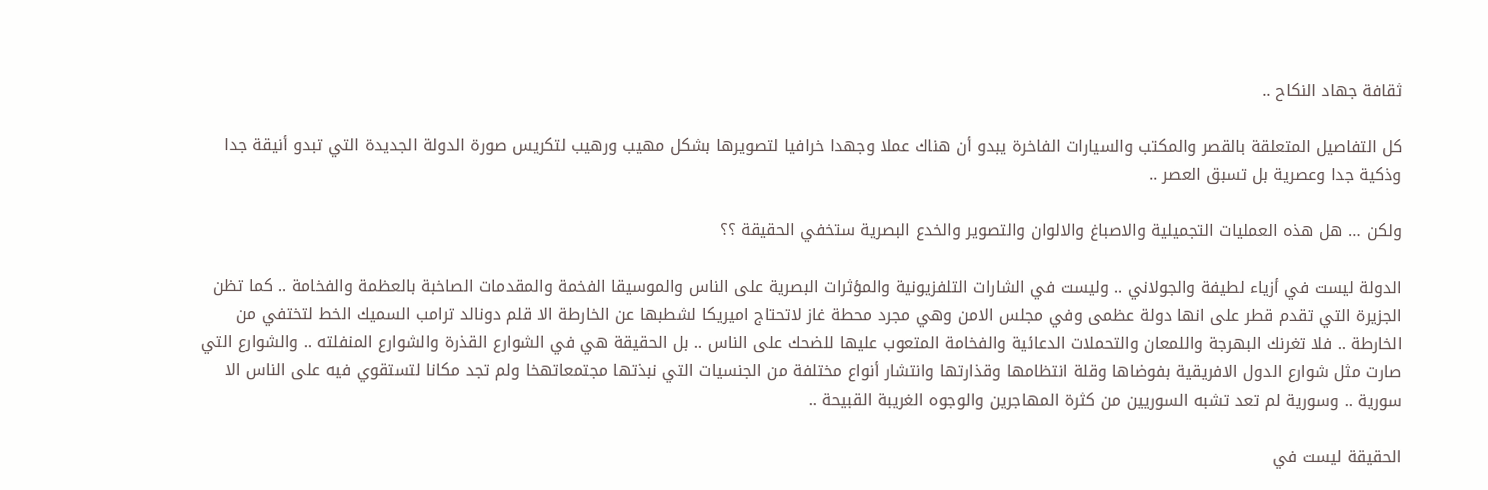ثقافة جهاد النكاح ..

كل التفاصيل المتعلقة بالقصر والمكتب والسيارات الفاخرة يبدو أن هناك عملا وجهدا خرافيا لتصويرها بشكل مهيب ورهيب لتكريس صورة الدولة الجديدة التي تبدو أنيقة جدا وذكية جدا وعصرية بل تسبق العصر ..

ولكن … هل هذه العمليات التجميلية والاصباغ والالوان والتصوير والخدع البصرية ستخفي الحقيقة ؟؟

الدولة ليست في أزياء لطيفة والجولاني .. وليست في الشارات التلفزيونية والمؤثرات البصرية على الناس والموسيقا الفخمة والمقدمات الصاخبة بالعظمة والفخامة .. كما تظن الجزيرة التي تقدم قطر على انها دولة عظمى وفي مجلس الامن وهي مجرد محطة غاز لاتحتاج اميريكا لشطبها عن الخارطة الا قلم دونالد ترامب السميك الخط لتختفي من الخارطة .. فلا تغرنك البهرجة واللمعان والتحملات الدعائية والفخامة المتعوب عليها للضحك على الناس .. بل الحقيقة هي في الشوارع القذرة والشوارع المنفلته .. والشوارع التي صارت مثل شوارع الدول الافريقية بفوضاها وقلة انتظامها وقذارتها وانتشار أنواع مختلفة من الجنسيات التي نبذتها مجتمعاتهخا ولم تجد مكانا لتستقوي فيه على الناس الا سورية .. وسورية لم تعد تشبه السوريين من كثرة المهاجرين والوجوه الغريبة القبيحة ..

الحقيقة ليست في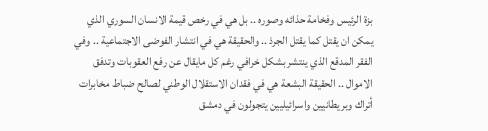بزة الرئيس وفخامة حذائه وصوره .. بل هي في رخص قيمة الانسان السوري الذي يمكن ان يقتل كما يقتل الجرذ .. والحقيقة هي في انتشار الفوضى الاجتماعية .. وفي الفقر المدقع الذي ينتشر بشكل خرافي رغم كل مايقال عن رفع العقوبات وتدفق الاموال .. الحقيقة البشعة هي في فقدان الاستقلال الوطني لصالح ضباط مخابرات أتراك وبريطانيين واسرائيليين يتجولون في دمشق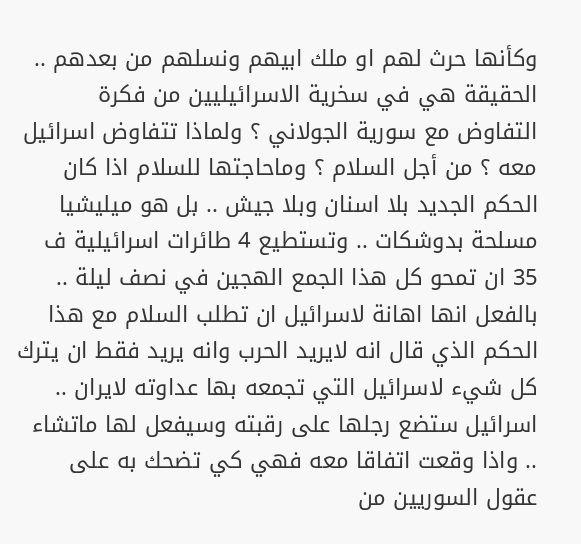وكأنها حرث لهم او ملك ابيهم ونسلهم من بعدهم .. الحقيقة هي في سخرية الاسرائيليين من فكرة التفاوض مع سورية الجولاني ؟ ولماذا تتفاوض اسرائيل معه ؟ من أجل السلام ؟ وماحاجتها للسلام اذا كان الحكم الجديد بلا اسنان وبلا جيش .. بل هو ميليشيا مسلحة بدوشكات .. وتستطيع 4 طائرات اسرائيلية ف 35 ان تمحو كل هذا الجمع الهجين في نصف ليلة .. بالفعل انها اهانة لاسرائيل ان تطلب السلام مع هذا الحكم الذي قال انه لايريد الحرب وانه يريد فقط ان يترك كل شيء لاسرائيل التي تجمعه بها عداوته لايران .. اسرائيل ستضع رجلها على رقبته وسيفعل لها ماتشاء .. واذا وقعت اتفاقا معه فهي كي تضحك به على عقول السوريين من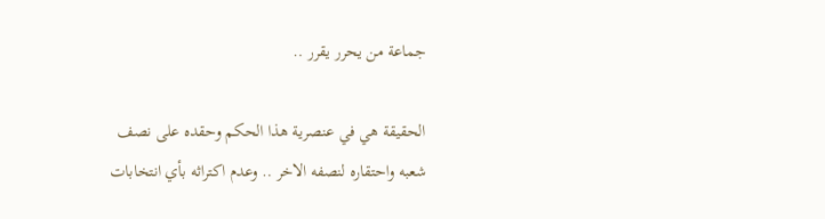جماعة من يحرر يقرر ..

الحقيقة هي في عنصرية هذا الحكم وحقده على نصف شعبه واحتقاره لنصفه الاخر .. وعدم اكتراثه بأي انتخابات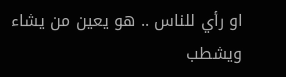او رأي للناس .. هو يعين من يشاء ويشطب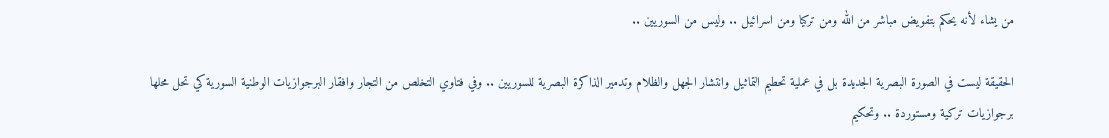من يشاء لأنه يحكم بتفويض مباشر من الله ومن تركيا ومن اسرائيل .. وليس من السوريين ..

الحقيقة ليست في الصورة البصرية الجديدة بل في عملية تحطيم التماثيل وانتشار الجهل والظلام وتدمير الذاكرة البصرية للسوريين .. وفي فتاوي التخلص من التجار وافقار البرجوازيات الوطنية السورية كي تحل محلها برجوازيات تركية ومستوردة .. وتحكيم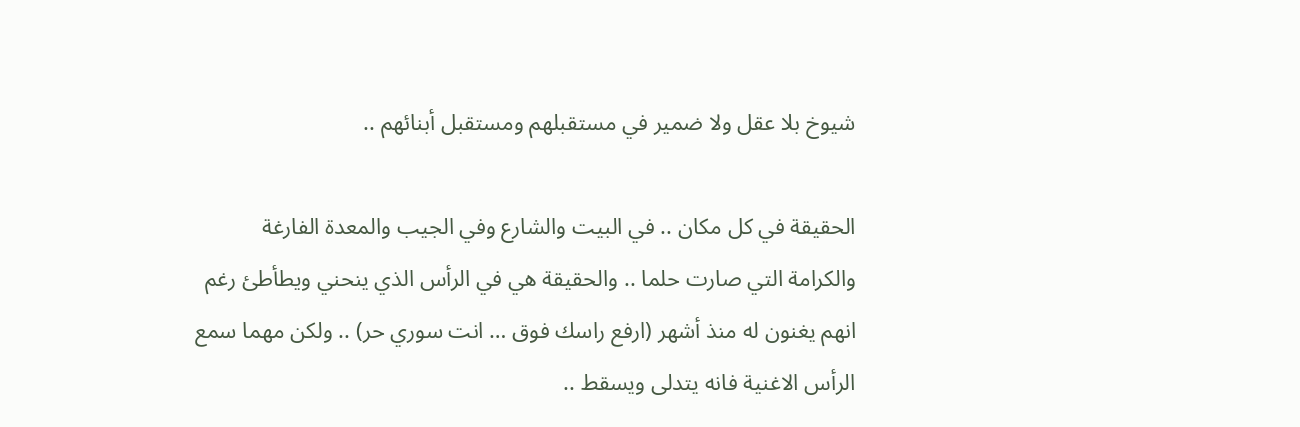شيوخ بلا عقل ولا ضمير في مستقبلهم ومستقبل أبنائهم ..

الحقيقة في كل مكان .. في البيت والشارع وفي الجيب والمعدة الفارغة والكرامة التي صارت حلما .. والحقيقة هي في الرأس الذي ينحني ويطأطئ رغم انهم يغنون له منذ أشهر (ارفع راسك فوق … انت سوري حر) .. ولكن مهما سمع الرأس الاغنية فانه يتدلى ويسقط ..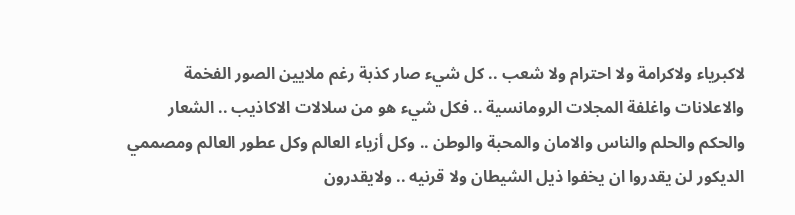لاكبرياء ولاكرامة ولا احترام ولا شعب .. كل شيء صار كذبة رغم ملايين الصور الفخمة والاعلانات واغلفة المجلات الرومانسية .. فكل شيء هو من سلالات الاكاذيب .. الشعار والحكم والحلم والناس والامان والمحبة والوطن .. وكل أزياء العالم وكل عطور العالم ومصممي الديكور لن يقدروا ان يخفوا ذيل الشيطان ولا قرنيه .. ولايقدرون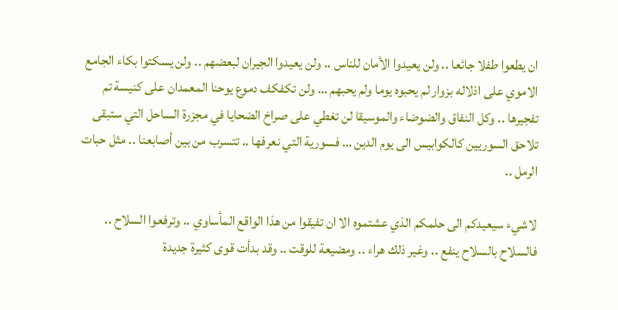ان يطعوا طفلا جائعا .. ولن يعيدوا الأمان للناس .. ولن يعيدوا الجيران لبعضهم .. ولن يسكتوا بكاء الجامع الاموي على اذلاله بزوار لم يحبوه يوما ولم يحبهم … ولن تكفكف دموع يوحنا المعمدان على كنيسة تم تفجيرها .. وكل النفاق والضوضاء والموسيقا لن تغطي على صراخ الضحايا في مجزرة الساحل التي ستبقى تلاحق السوريين كالكوابيس الى يوم الدين … فسورية التي نعرفها .. تتسرب من بين أصابعنا .. مثل حبات الرمل ..

لاشيء سيعيدكم الى حلمكم الذي عشتموه الا ان تفيقوا من هذا الواقع المأساوي .. وترفعوا السلاح .. فالسلاح بالسلاح ينفع .. وغير ذلك هراء .. ومضيعة للوقت .. وقد بدأت قوى كثيرة جديدة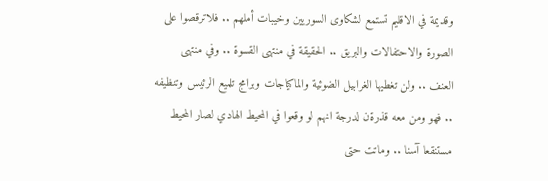وقديمة في الاقليم تستمع لشكاوى السوريين وخيبات أملهم .. فلاترقصوا على الصورة والاحتفالات والبريق .. الحقيقة في منتهى القسوة .. وفي منتهى العنف .. ولن تغطيها الغرابيل الضوئية والماكياجات وبرامج تلميع الرئيس وتنظيفه .. فهو ومن معه قذرةن لدرجة انهم لو وقعوا في المحيط الهادي لصار المحيط مستنقعا آسنا .. وماتت حتى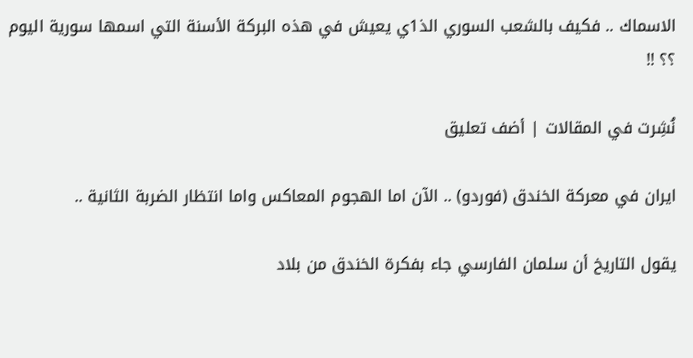الاسماك .. فكيف بالشعب السوري الذ1ي يعيش في هذه البركة الأسنة التي اسمها سورية اليوم ؟؟ !!

نُشِرت في المقالات | أضف تعليق

ايران في معركة الخندق (فوردو) .. الآن اما الهجوم المعاكس واما انتظار الضربة الثانية ..

يقول التاريخ أن سلمان الفارسي جاء بفكرة الخندق من بلاد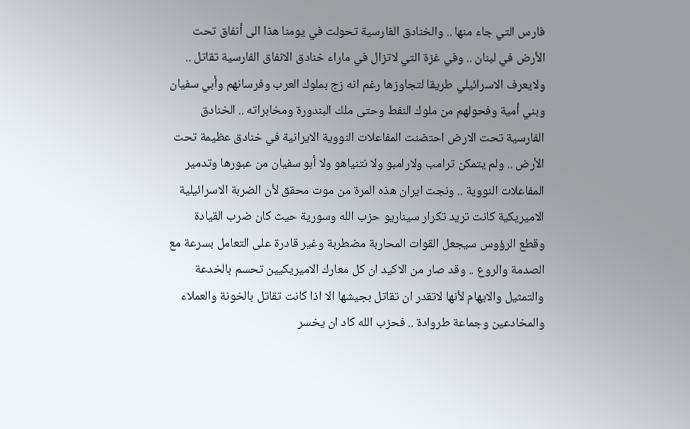فارس التي جاء منها .. والخنادق الفارسية تحولت في يومنا هذا الى أنفاق تحت الأرض في لبنان .. وفي غزة التي لاتزال في ماراء خنادق الانفاق الفارسية تقاتل .. ولايعرف الاسرائيلي طريقا لتجاوزها رغم انه زج بملوك العرب وفرسانهم وأبي سفيان وبني أمية وفحولهم من ملوك النفط وحتى ملك البندورة ومخابراته .. الخنادق الفارسية تحت الارض احتضنت المفاعلات النووية الايرانية في خنادق عظيمة تحت الأرض .. ولم يتمكن ترامب ولارامبو ولا نتنياهو ولا أبو سفيان من عبورها وتدمير المفاعلات النووية .. ونجت ايران هذه المرة من موت محقق لأن الضربة الاسرائيلية الاميريكية كانت تريد تكرار سيناريو حزب الله وسورية حيث كان ضرب القيادة وقطع الرؤوس سيجعل القوات المحاربة مضطربة وغير قادرة على التعامل بسرعة مع الصدمة والروع .. وقد صار من الاكيد ان كل معارك الاميريكيين تحسم بالخدعة والتمثيل والايهام لأنها لاتقدر ان تقاتل بجيشها الا اذا كانت تقاتل بالخونة والعملاء والمخادعين وجماعة طروادة .. فحزب الله كاد ان يخسر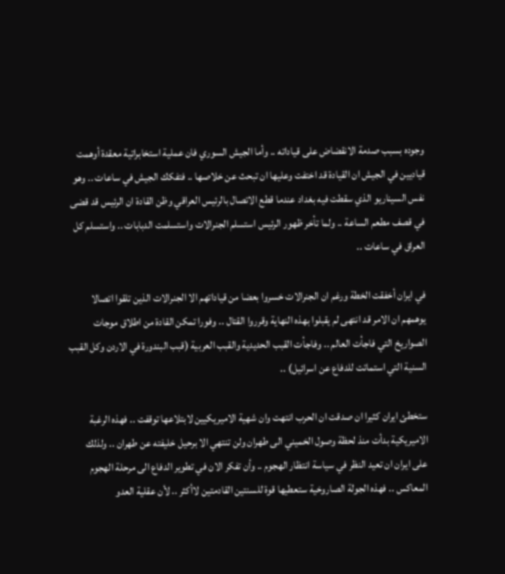وجوده بسبب صدمة الانقضاض على قياداته .. وأما الجيش السوري فان عملية استخابراتية معقدة أوهمت قياديين في الجيش ان القيادة قد اختفت وعليها ان تبحث عن خلاصها .. فتفكك الجيش في ساعات .. وهو نفس السيناريو الذي سقطت فيه بغداد عندما قطع الاتصال بالرئيس العراقي وظن القادة ان الرئيس قد قضى في قصف مطعم الساعة .. ولما تأخر ظهور الرئيس استسلم الجنرالات واستسلمت الدبابات .. واستسلم كل العراق في ساعات ..

في ايران أخفقت الخطة ورغم ان الجنرالات خسروا بعضا من قياداتهم الا الجنرالات الذين تلقوا اتصالا يوهمهم ان الامر قد انتهى لم يقبلوا بهذه النهاية وقرروا القتال .. وفورا تمكن القادة من اطلاق موجات الصواريخ التي فاجأت العالم .. وفاجأت القبب الحديدية والقبب العربية (قبب البندورة في الاردن وكل القبب السنية التي استماتت للدفاع عن اسرائيل) ..

ستخطئ ايران كثيرا ان صدقت ان الحرب انتهت وان شهية الاميريكيين لابتلاعها توقفت .. فهذه الرغبة الاميريكية بدأت منذ لحظة وصول الخميني الى طهران ولن تنتهي الا برحيل خليفته عن طهران .. ولذلك على ايران ان تعيد النظر في سياسة انتظار الهجوم .. وأن تفكر الان في تطوير الدفاع الى مرحلة الهجوم المعاكس .. فهذه الجولة الصاروخية ستعطيها قوة للسنتين القادمتين لاأكثر .. لأن عقلية العدو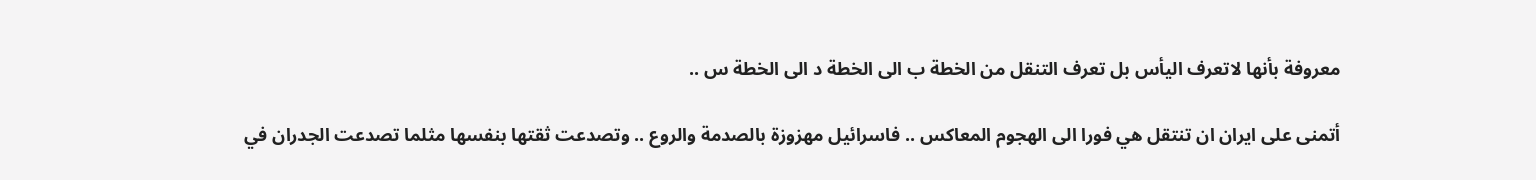معروفة بأنها لاتعرف اليأس بل تعرف التنقل من الخطة ب الى الخطة د الى الخطة س ..

أتمنى على ايران ان تنتقل هي فورا الى الهجوم المعاكس .. فاسرائيل مهزوزة بالصدمة والروع .. وتصدعت ثقتها بنفسها مثلما تصدعت الجدران في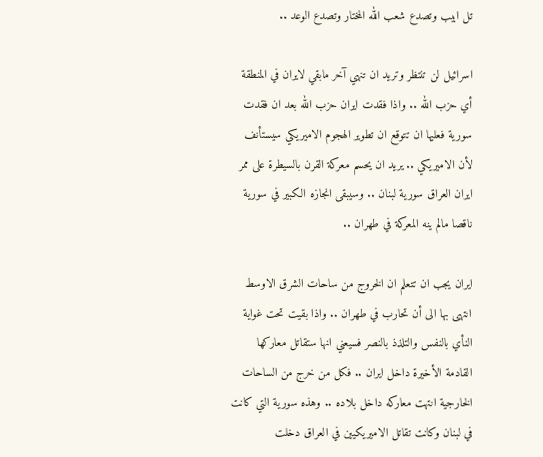تل ابيب وتصدع شعب الله المختار وتصدع الوعد ..

اسرائيل لن تنتظر وتريد ان تنهي آخر مابقي لايران في المنطقة أي حزب الله .. واذا فقدت ايران حزب الله بعد ان فقدت سورية فعليها ان تتوقع ان تطوير الهجوم الاميريكي سيستأنف لأن الاميريكي .. يريد ان يحسم معركة القرن بالسيطرة على ممر ايران العراق سورية لبنان .. وسيبقى انجازه الكبير في سورية ناقصا مالم ينه المعركة في طهران ..

ايران يجب ان تتعلم ان الخروج من ساحات الشرق الاوسط انتهى بها الى أن تحارب في طهران .. واذا بقيت تحت غواية النأي بالنفس والتلذذ بالنصر فسيعني انها ستقاتل معاركها القادمة الأخيرة داخل ايران .. فكل من خرج من الساحات الخارجية انتهت معاركه داخل بلاده .. وهذه سورية التي كانت في لبنان وكانت تقاتل الاميريكيين في العراق دخلت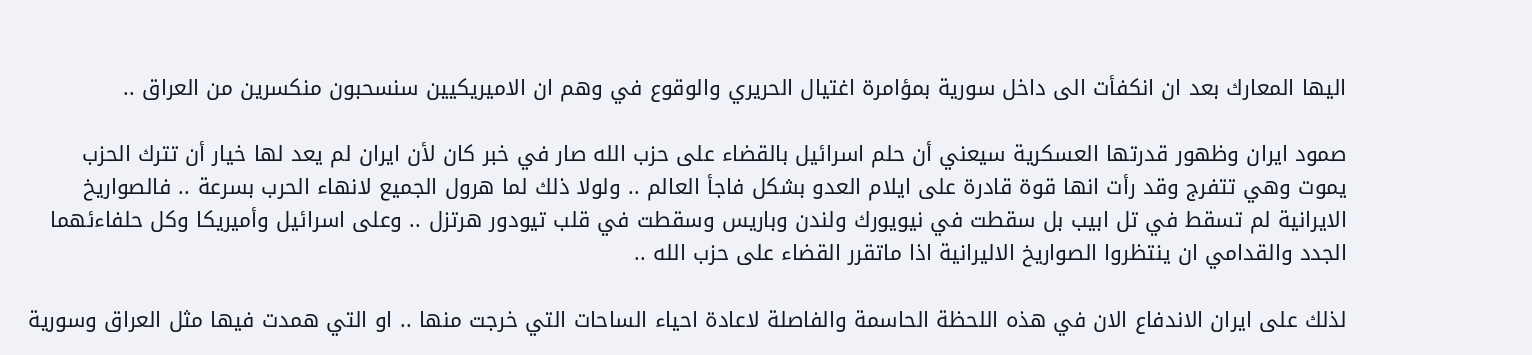اليها المعارك بعد ان انكفأت الى داخل سورية بمؤامرة اغتيال الحريري والوقوع في وهم ان الاميريكيين سنسحبون منكسرين من العراق ..

صمود ايران وظهور قدرتها العسكرية سيعني أن حلم اسرائيل بالقضاء على حزب الله صار في خبر كان لأن ايران لم يعد لها خيار أن تترك الحزب يموت وهي تتفرج وقد رأت انها قوة قادرة على ايلام العدو بشكل فاجأ العالم .. ولولا ذلك لما هرول الجميع لانهاء الحرب بسرعة .. فالصواريخ الايرانية لم تسقط في تل ابيب بل سقطت في نيويورك ولندن وباريس وسقطت في قلب تيودور هرتزل .. وعلى اسرائيل وأميريكا وكل حلفاءئهما الجدد والقدامي ان ينتظروا الصواريخ الاليرانية اذا ماتقرر القضاء على حزب الله ..

لذلك على ايران الاندفاع الان في هذه اللحظة الحاسمة والفاصلة لاعادة احياء الساحات التي خرجت منها .. او التي همدت فيها مثل العراق وسورية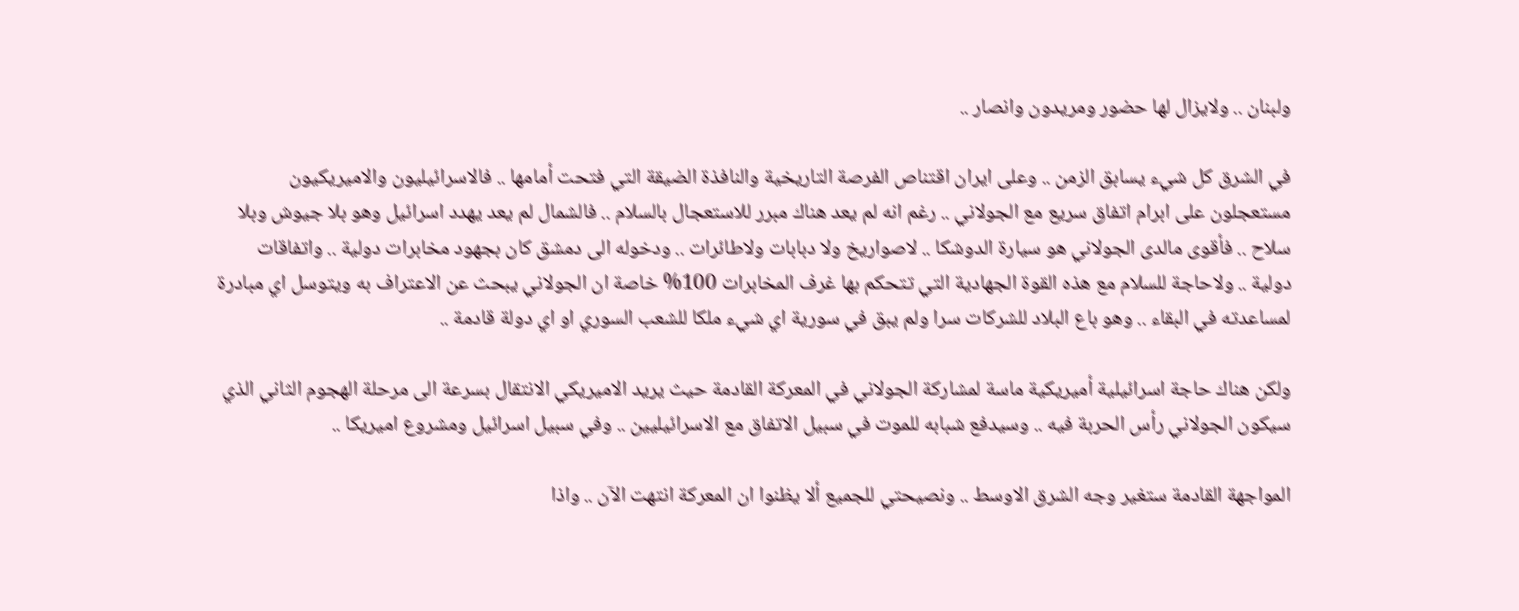ولبنان .. ولايزال لها حضور ومريدون وانصار ..

في الشرق كل شيء يسابق الزمن .. وعلى ايران اقتناص الفرصة التاريخية والنافذة الضيقة التي فتحت أمامها .. فالاسرائيليون والاميريكيون مستعجلون على ابرام اتفاق سريع مع الجولاني .. رغم انه لم يعد هناك مبرر للاستعجال بالسلام .. فالشمال لم يعد يهدد اسرائيل وهو بلا جيوش وبلا سلاح .. فأقوى مالدى الجولاني هو سيارة الدوشكا .. لاصواريخ ولا دبابات ولاطائرات .. ودخوله الى دمشق كان بجهود مخابرات دولية .. واتفاقات دولية .. ولاحاجة للسلام مع هذه القوة الجهادية التي تتحكم بها غرف المخابرات 100% خاصة ان الجولاني يبحث عن الاعتراف به ويتوسل اي مبادرة لمساعدته في البقاء .. وهو باع البلاد للشركات سرا ولم يبق في سورية اي شيء ملكا للشعب السوري او اي دولة قادمة ..

ولكن هناك حاجة اسرائيلية أميريكية ماسة لمشاركة الجولاني في المعركة القادمة حيث يريد الاميريكي الانتقال بسرعة الى مرحلة الهجوم الثاني الذي سيكون الجولاني رأس الحربة فيه .. وسيدفع شبابه للموت في سبيل الاتفاق مع الاسرائيليين .. وفي سبيل اسرائيل ومشروع اميريكا ..

المواجهة القادمة ستغير وجه الشرق الاوسط .. ونصيحتي للجميع ألا يظنوا ان المعركة انتهت الآن .. واذا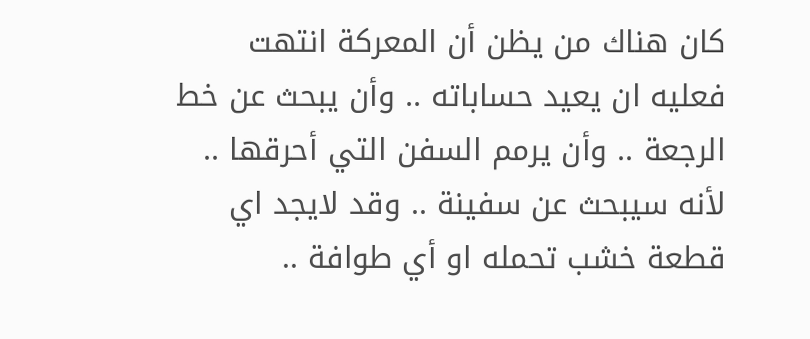كان هناك من يظن أن المعركة انتهت فعليه ان يعيد حساباته .. وأن يبحث عن خط الرجعة .. وأن يرمم السفن التي أحرقها .. لأنه سيبحث عن سفينة .. وقد لايجد اي قطعة خشب تحمله او أي طوافة ..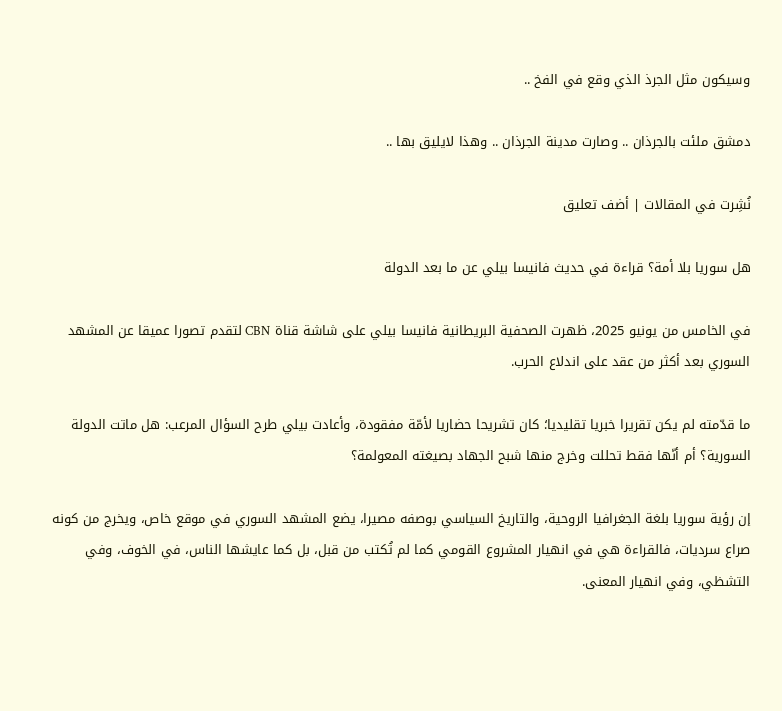وسيكون مثل الجرذ الذي وقع في الفخ ..

دمشق ملئت بالجرذان .. وصارت مدينة الجرذان .. وهذا لايليق بها ..

نُشِرت في المقالات | أضف تعليق

هل سوريا بلا أمة؟ قراءة في حديث فانيسا بيلي عن ما بعد الدولة

في الخامس من يونيو 2025، ظهرت الصحفية البريطانية فانيسا بيلي على شاشة قناة CBN لتقدم تصورا عميقا عن المشهد السوري بعد أكثر من عقد على اندلاع الحرب.

ما قدّمته لم يكن تقريرا خبريا تقليديا؛ كان تشريحا حضاريا لأمّة مفقودة، وأعادت بيلي طرح السؤال المرعب: هل ماتت الدولة السورية؟ أم أنّها فقط تحللت وخرج منها شبح الجهاد بصيغته المعولمة؟

إن رؤية سوريا بلغة الجغرافيا الروحية، والتاريخ السياسي بوصفه مصيرا، يضع المشهد السوري في موقع خاص، ويخرج من كونه صراع سرديات، فالقراءة هي في انهيار المشروع القومي كما لم تُكتب من قبل، بل كما عايشها الناس، في الخوف، وفي التشظي، وفي انهيار المعنى.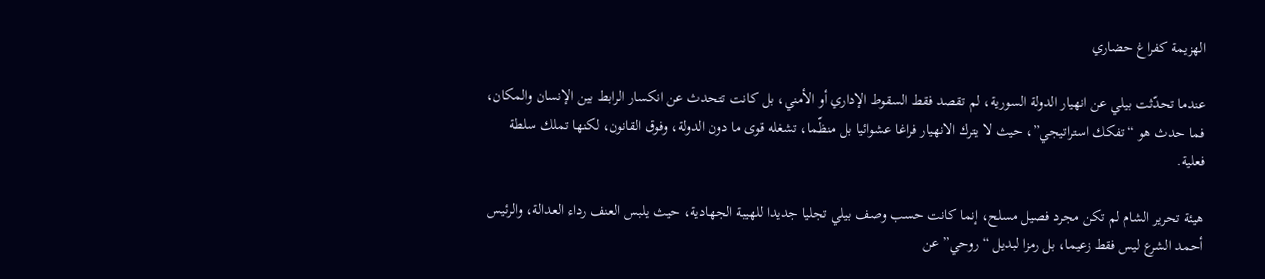الهزيمة كفراغ حضاري

عندما تحدّثت بيلي عن انهيار الدولة السورية، لم تقصد فقط السقوط الإداري أو الأمني، بل كانت تتحدث عن انكسار الرابط بين الإنسان والمكان، فما حدث هو “تفكك استراتيجي”، حيث لا يترك الانهيار فراغا عشوائيا بل منظّما، تشغله قوى ما دون الدولة، وفوق القانون، لكنها تملك سلطة فعلية.

هيئة تحرير الشام لم تكن مجرد فصيل مسلح، إنما كانت حسب وصف بيلي تجليا جديدا للهيبة الجهادية، حيث يلبس العنف رداء العدالة، والرئيس أحمد الشرع ليس فقط زعيما، بل رمزا لبديل “روحي” عن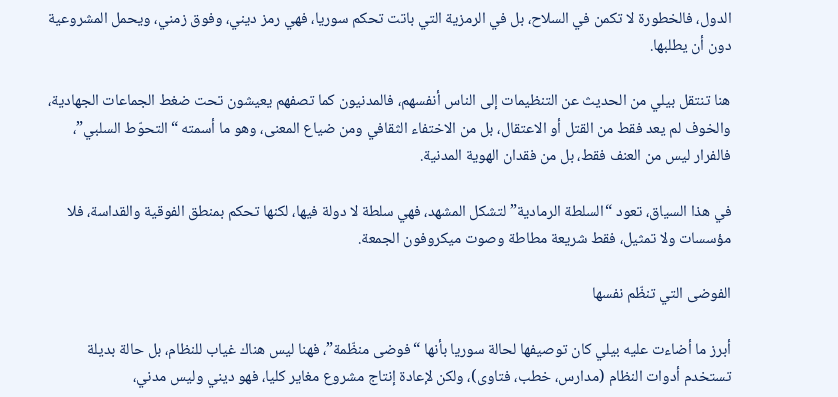الدول، فالخطورة لا تكمن في السلاح، بل في الرمزية التي باتت تحكم سوريا، فهي رمز ديني، وفوق زمني، ويحمل المشروعية دون أن يطلبها.

هنا تنتقل بيلي من الحديث عن التنظيمات إلى الناس أنفسهم، فالمدنيون كما تصفهم يعيشون تحت ضغط الجماعات الجهادية، والخوف لم يعد فقط من القتل أو الاعتقال، بل من الاختفاء الثقافي ومن ضياع المعنى، وهو ما أسمته “التحوّط السلبي”، فالفرار ليس من العنف فقط، بل من فقدان الهوية المدنية.

في هذا السياق، تعود “السلطة الرمادية” لتشكل المشهد، فهي سلطة لا دولة فيها، لكنها تحكم بمنطق الفوقية والقداسة، فلا مؤسسات ولا تمثيل، فقط شريعة مطاطة وصوت ميكروفون الجمعة.

الفوضى التي تنظّم نفسها

أبرز ما أضاءت عليه بيلي كان توصيفها لحالة سوريا بأنها “فوضى منظّمة”، فهنا ليس هناك غياب للنظام، بل حالة بديلة تستخدم أدوات النظام (مدارس، خطب، فتاوى)، ولكن لإعادة إنتاج مشروع مغاير كليا، فهو ديني وليس مدني،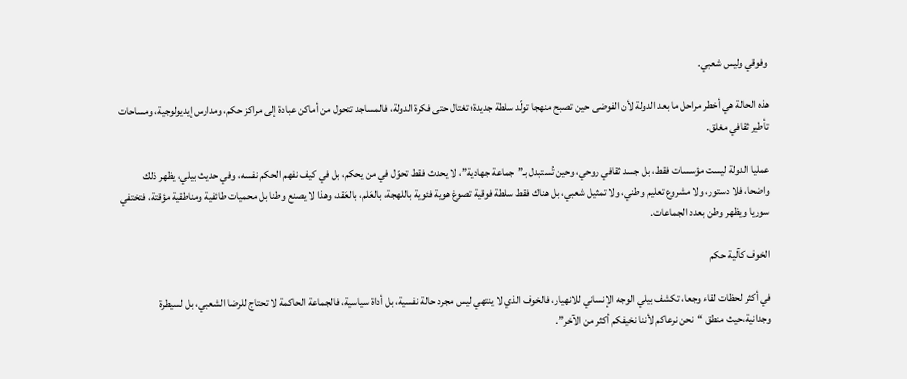وفوقي وليس شعبي.

هذه الحالة هي أخطر مراحل ما بعد الدولة لأن الفوضى حين تصبح منهجا تولّد سلطة جديدة؛ تغتال حتى فكرة الدولة، فالمساجد تتحول من أماكن عبادة إلى مراكز حكم، ومدارس إيديولوجية، ومساحات تأطير ثقافي مغلق.

عمليا الدولة ليست مؤسسات فقط، بل جسد ثقافي روحي، وحين تُستبدل بـ”جماعة جهادية”، لا يحدث فقط تحوّل في من يحكم، بل في كيف نفهم الحكم نفسه، وفي حديث بيلي، يظهر ذلك واضحا، فلا دستور، ولا مشروع تعليم وطني، ولا تمثيل شعبي، بل هناك فقط سلطة فوقية تصوغ هوية فئوية باللهجة، بالعَلم، بالعَقد، وهذا لا يصنع وطنا بل محميات طائفية ومناطقية مؤقتة، فتختفي سوريا ويظهر وطن بعدد الجماعات.

الخوف كآلية حكم

في أكثر لحظات لقاء وجعا، تكشف بيلي الوجه الإنساني للانهيار، فالخوف الذي لا ينتهي ليس مجرد حالة نفسية، بل أداة سياسية، فالجماعة الحاكمة لا تحتاج للرضا الشعبي، بل لسيطرة وجدانية،حيث منطق “نحن نرعاكم لأننا نخيفكم أكثر من الآخر”.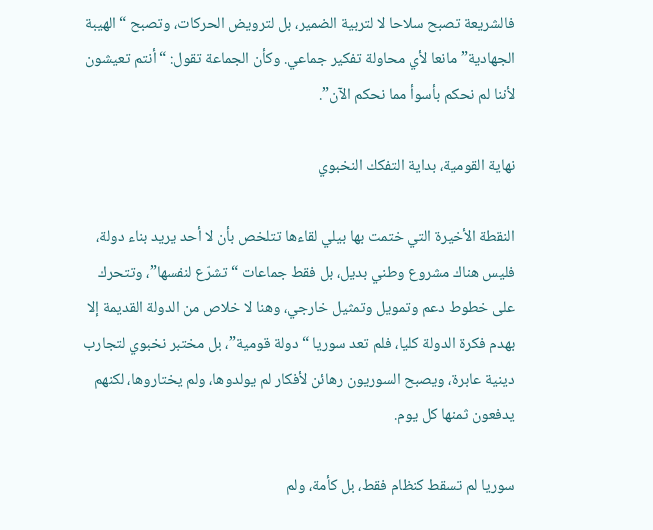فالشريعة تصبح سلاحا لا لتربية الضمير، بل لترويض الحركات، وتصبح “الهيبة الجهادية” مانعا لأي محاولة تفكير جماعي. وكأن الجماعة تقول: “أنتم تعيشون لأننا لم نحكم بأسوأ مما نحكم الآن”.

نهاية القومية، بداية التفكك النخبوي

النقطة الأخيرة التي ختمت بها بيلي لقاءها تتلخص بأن لا أحد يريد بناء دولة، فليس هناك مشروع وطني بديل، بل فقط جماعات “تشرّع لنفسها”، وتتحرك على خطوط دعم وتمويل وتمثيل خارجي، وهنا لا خلاص من الدولة القديمة إلا بهدم فكرة الدولة كليا، فلم تعد سوريا “دولة قومية”، بل مختبر نخبوي لتجارب دينية عابرة، ويصبح السوريون رهائن لأفكار لم يولدوها، ولم يختاروها، لكنهم يدفعون ثمنها كل يوم.

سوريا لم تسقط كنظام فقط، بل كأمة، ولم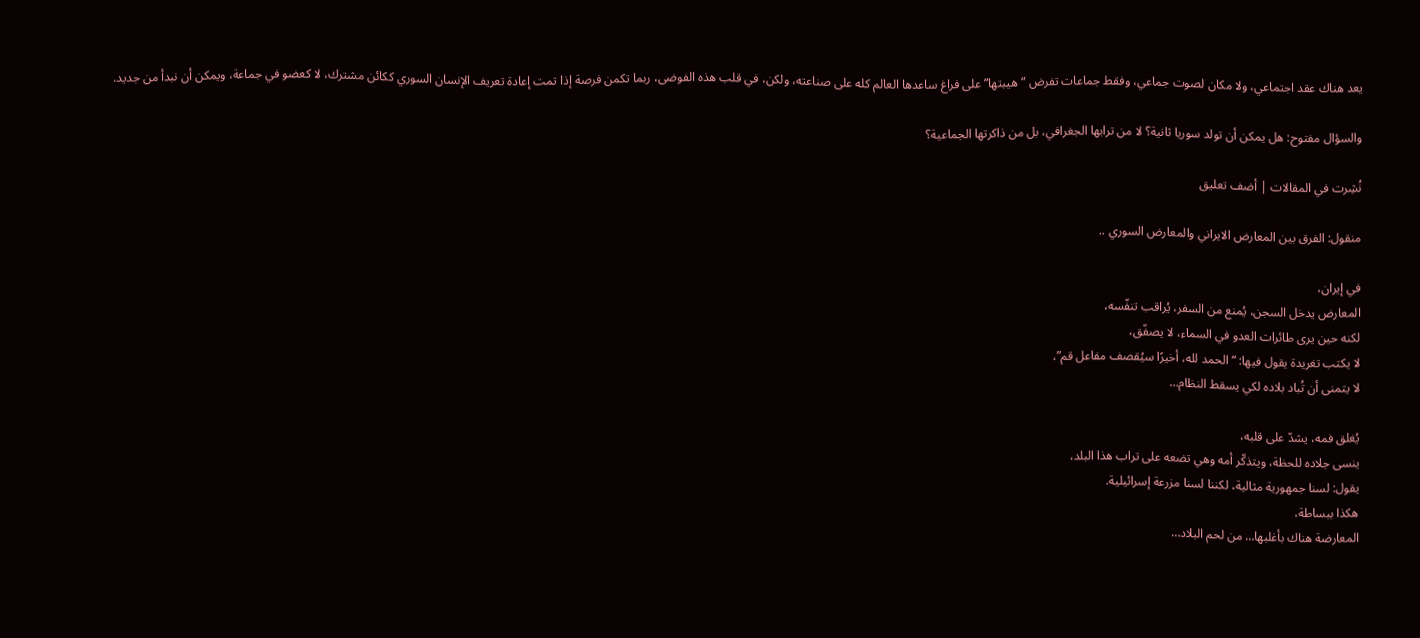يعد هناك عقد اجتماعي، ولا مكان لصوت جماعي، وفقط جماعات تفرض “هيبتها” على فراغ ساعدها العالم كله على صناعته، ولكن، في قلب هذه الفوضى، ربما تكمن فرصة إذا تمت إعادة تعريف الإنسان السوري ككائن مشترك، لا كعضو في جماعة، ويمكن أن نبدأ من جديد.

والسؤال مفتوح: هل يمكن أن تولد سوريا ثانية؟ لا من ترابها الجغرافي، بل من ذاكرتها الجماعية؟

نُشِرت في المقالات | أضف تعليق

منقول: الفرق بين المعارض الايراني والمعارض السوري ..

في إيران،
المعارض يدخل السجن، يُمنع من السفر، يُراقب تنفّسه،
لكنه حين يرى طائرات العدو في السماء، لا يصفّق،
لا يكتب تغريدة يقول فيها: “الحمد لله، أخيرًا سيُقصف مفاعل قم”،
لا يتمنى أن تُباد بلاده لكي يسقط النظام…

يُغلق فمه، يشدّ على قلبه،
ينسى جلاده للحظة، ويتذكّر أمه وهي تضعه على تراب هذا البلد،
يقول: لسنا جمهورية مثالية، لكننا لسنا مزرعة إسرائيلية.
هكذا ببساطة،
المعارضة هناك بأغلبها… من لحم البلاد…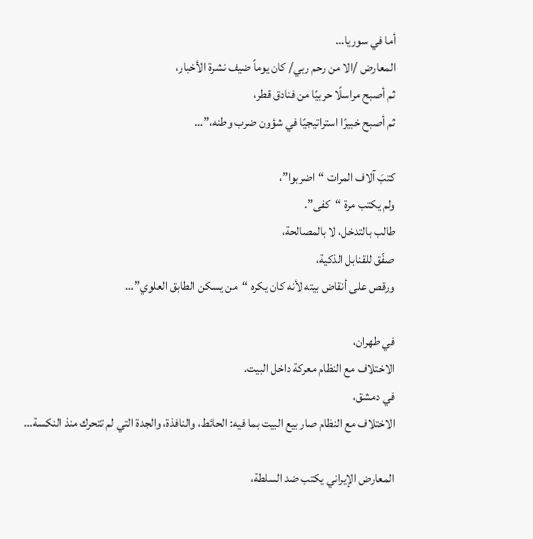أما في سوريا…
المعارض /الا من رحم ربي/ كان يوماً ضيف نشرة الأخبار،
ثم أصبح مراسلًا حربيًا من فنادق قطر،
ثم أصبح خبيرًا استراتيجيًا في شؤون ضرب وطنه،”…

كتبَ آلاف المرات “اضربوا”،
ولم يكتب مرة “كفى”.
طالب بالتدخل، لا بالمصالحة،
صفّق للقنابل الذكية،
ورقص على أنقاض بيته لأنه كان يكره “من يسكن الطابق العلوي”…

في طهران،
الاختلاف مع النظام معركة داخل البيت.
في دمشق،
الاختلاف مع النظام صار بيع البيت بما فيه: الحائط، والنافذة، والجدة التي لم تتحرك منذ النكسة…

المعارض الإيراني يكتب ضد السلطة،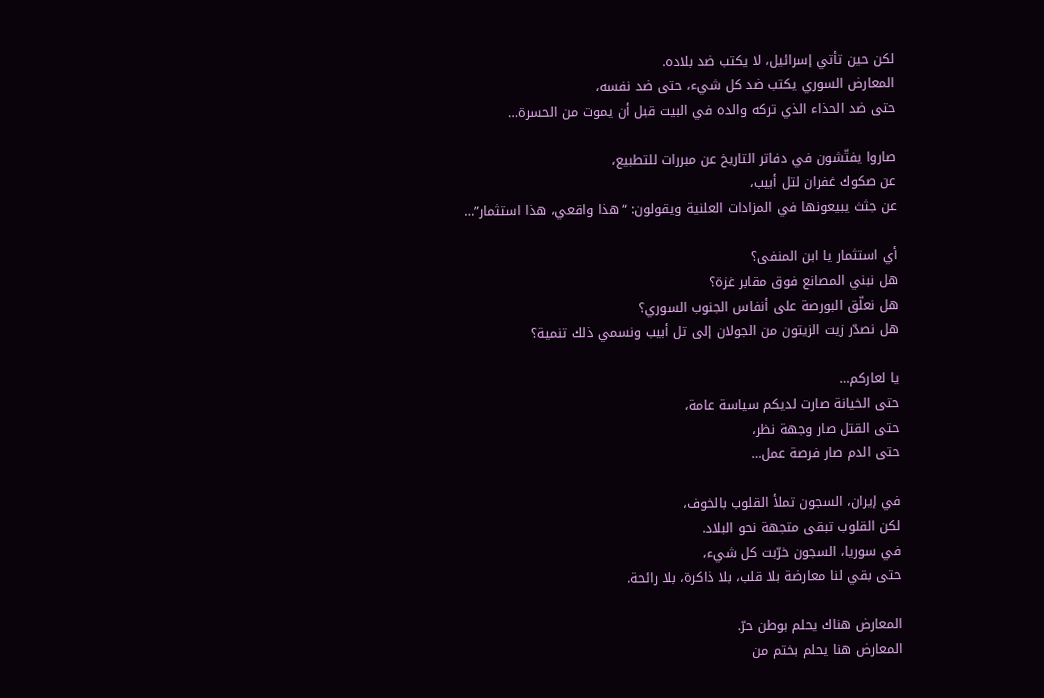لكن حين تأتي إسرائيل، لا يكتب ضد بلاده.
المعارض السوري يكتب ضد كل شيء، حتى ضد نفسه،
حتى ضد الحذاء الذي تركه والده في البيت قبل أن يموت من الحسرة…

صاروا يفتّشون في دفاتر التاريخ عن مبررات للتطبيع،
عن صكوك غفران لتل أبيب،
عن جثث يبيعونها في المزادات العلنية ويقولون: “هذا واقعي، هذا استثمار”…

أي استثمار يا ابن المنفى؟
هل نبني المصانع فوق مقابر غزة؟
هل نعلّق البورصة على أنفاس الجنوب السوري؟
هل نصدّر زيت الزيتون من الجولان إلى تل أبيب ونسمي ذلك تنمية؟

يا لعاركم…
حتى الخيانة صارت لديكم سياسة عامة،
حتى القتل صار وجهة نظر،
حتى الدم صار فرصة عمل…

في إيران، السجون تملأ القلوب بالخوف،
لكن القلوب تبقى متجهة نحو البلاد.
في سوريا، السجون خرّبت كل شيء،
حتى بقي لنا معارضة بلا قلب، بلا ذاكرة، بلا رائحة.

المعارض هناك يحلم بوطن حرّ.
المعارض هنا يحلم بختم من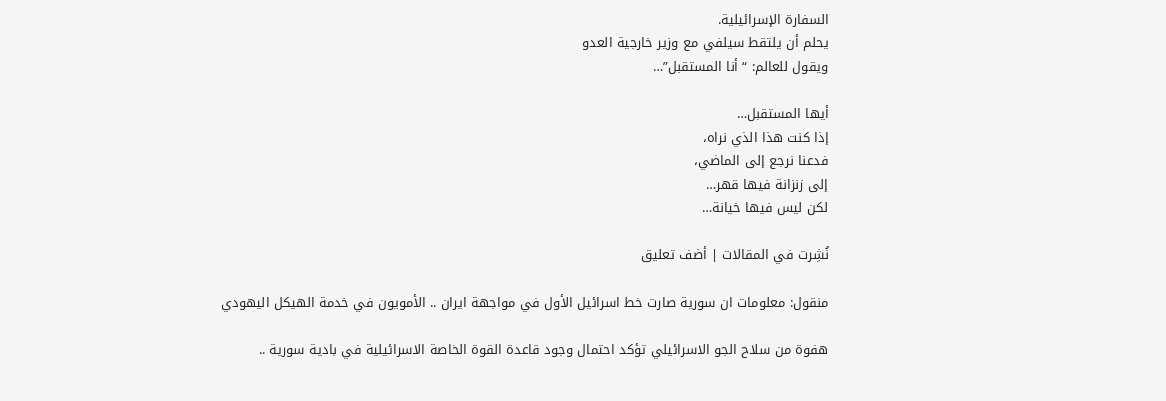السفارة الإسرائيلية.
يحلم أن يلتقط سيلفي مع وزير خارجية العدو
ويقول للعالم: “أنا المستقبل”…

أيها المستقبل…
إذا كنت هذا الذي نراه،
فدعنا نرجع إلى الماضي،
إلى زنزانة فيها قهر…
لكن ليس فيها خيانة…

نُشِرت في المقالات | أضف تعليق

منقول: معلومات ان سورية صارت خط اسرائيل الأول في مواجهة ايران .. الأمويون في خدمة الهيكل اليهودي

هفوة من سلاح الجو الاسرائيلي تؤكد احتمال وجود قاعدة القوة الخاصة الاسرائيلية في بادية سورية ..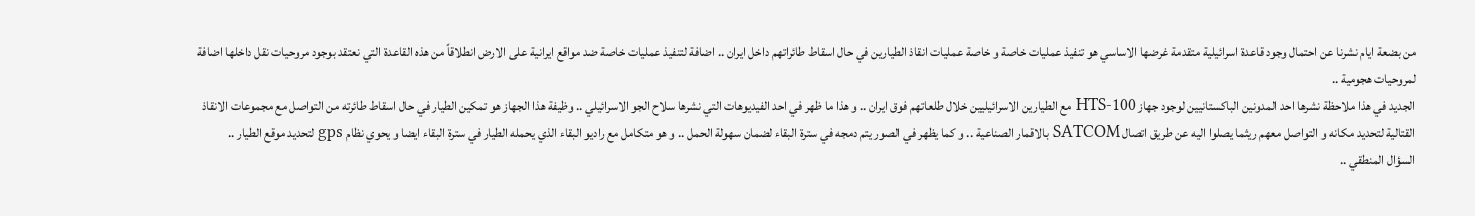من بضعة ايام نشرنا عن احتمال وجود قاعدة اسرائيلية متقدمة غرضها الاساسي هو تنفيذ عمليات خاصة و خاصة عمليات انقاذ الطيارين في حال اسقاط طائراتهم داخل ايران .. اضافة لتنفيذ عمليات خاصة ضد مواقع ايرانية على الارض انطلاقاً من هذه القاعدة التي نعتقد بوجود مروحيات نقل داخلها اضافة لمروحيات هجومية ..
الجديد في هذا ملاحظة نشرها احد المدونين الباكستانيين لوجود جهاز HTS-100 مع الطيارين الاسرائيليين خلال طلعاتهم فوق ايران .. و هذا ما ظهر في احد الفيديوهات التي نشرها سلاح الجو الاسرائيلي .. وظيفة هذا الجهاز هو تمكين الطيار في حال اسقاط طائرته من التواصل مع مجموعات الانقاذ القتالية لتحديد مكانه و التواصل معهم ريثما يصلوا اليه عن طريق اتصال SATCOM بالاقمار الصناعية .. و كما يظهر في الصور يتم دمجه في سترة البقاء لضمان سهولة الحمل .. و هو متكامل مع راديو البقاء الذي يحمله الطيار في سترة البقاء ايضا و يحوي نظام gps لتحديد موقع الطيار ..
السؤال المنطقي ..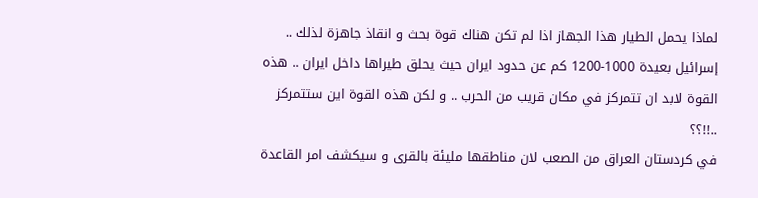لماذا يحمل الطيار هذا الجهاز اذا لم تكن هناك قوة بحث و انقاذ جاهزة لذلك .. إسرائيل بعيدة 1000-1200 كم عن حدود ايران حيث يحلق طيراها داخل ايران .. هذه القوة لابد ان تتمركز في مكان قريب من الحرب .. و لكن هذه القوة اين ستتمركز ..!!؟؟
في كردستان العراق من الصعب لان مناطقها مليئة بالقرى و سيكشف امر القاعدة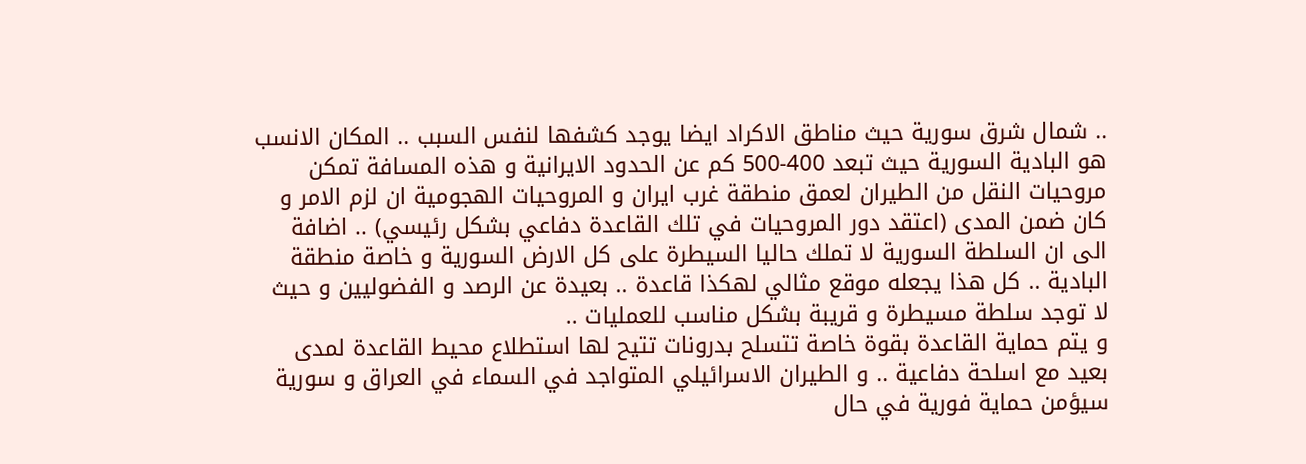.. شمال شرق سورية حيث مناطق الاكراد ايضا يوجد كشفها لنفس السبب .. المكان الانسب هو البادية السورية حيث تبعد 400-500 كم عن الحدود الايرانية و هذه المسافة تمكن مروحيات النقل من الطيران لعمق منطقة غرب ايران و المروحيات الهجومية ان لزم الامر و كان ضمن المدى (اعتقد دور المروحيات في تلك القاعدة دفاعي بشكل رئيسي) .. اضافة الى ان السلطة السورية لا تملك حاليا السيطرة على كل الارض السورية و خاصة منطقة البادية .. كل هذا يجعله موقع مثالي لهكذا قاعدة .. بعيدة عن الرصد و الفضوليين و حيث لا توجد سلطة مسيطرة و قريبة بشكل مناسب للعمليات ..
و يتم حماية القاعدة بقوة خاصة تتسلح بدرونات تتيح لها استطلاع محيط القاعدة لمدى بعيد مع اسلحة دفاعية .. و الطيران الاسرائيلي المتواجد في السماء في العراق و سورية سيؤمن حماية فورية في حال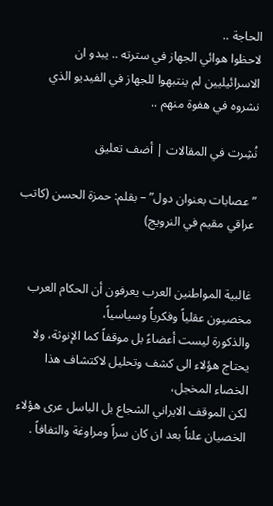الحاجة ..
لاحظوا هوائي الجهاز في سترته .. يبدو ان الاسرائيليين لم ينتبهوا للجهاز في الفيديو الذي نشروه في هفوة منهم ..

نُشِرت في المقالات | أضف تعليق

” عصابات بعنوان دول” – بقلم: حمزة الحسن (كاتب عراقي مقيم في النرويج)


غالبية المواطنين العرب يعرفون أن الحكام العرب مخصيون عقلياً وفكرياً وسياسياً،
والذكورة ليست أعضاءً بل موقفاً كما الإنوثة، ولا يحتاج هؤلاء الى كشف وتحليل لاكتشاف هذا الخصاء المخجل،
لكن الموقف الايراني الشجاع بل الباسل عرى هؤلاء الخصيان علناً بعد ان كان سراً ومراوغة والتفافاً .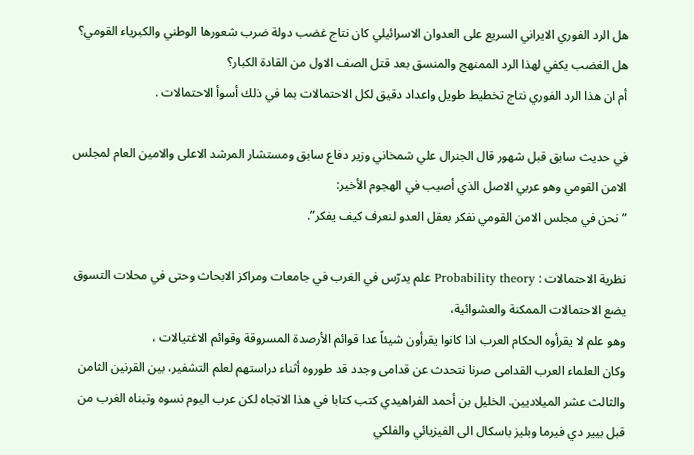هل الرد الفوري الايراني السريع على العدوان الاسرائيلي كان نتاج غضب دولة ضرب شعورها الوطني والكبرياء القومي؟ هل الغضب يكفي لهذا الرد الممنهج والمنسق بعد قتل الصف الاول من القادة الكبار؟
أم ان هذا الرد الفوري نتاج تخطيط طويل واعداد دقيق لكل الاحتمالات بما في ذلك أسوأ الاحتمالات .

في حديث سابق قبل شهور قال الجنرال علي شمخاني وزير دفاع سابق ومستشار المرشد الاعلى والامين العام لمجلس الامن القومي وهو عربي الاصل الذي أصيب في الهجوم الأخير:
” نحن في مجلس الامن القومي نفكر بعقل العدو لنعرف كيف يفكر”.

نظرية الاحتمالات : Probability theory علم يدرّس في الغرب في جامعات ومراكز الابحاث وحتى في محلات التسوق يضع الاحتمالات الممكنة والعشوائية،
وهو علم لا يقرأوه الحكام العرب اذا كانوا يقرأون شيئاً عدا قوائم الأرصدة المسروقة وقوائم الاغتيالات ،
وكان العلماء العرب القدامى صرنا نتحدث عن قدامى وجدد قد طوروه أثناء دراستهم لعلم التشفير، بين القرنين الثامن والثالث عشر الميلاديين. الخليل بن أحمد الفراهيدي كتب كتابا في هذا الاتجاه لكن عرب اليوم نسوه وتبناه الغرب من قبل بيير دي فيرما وبليز باسكال الى الفيزيائي والفلكي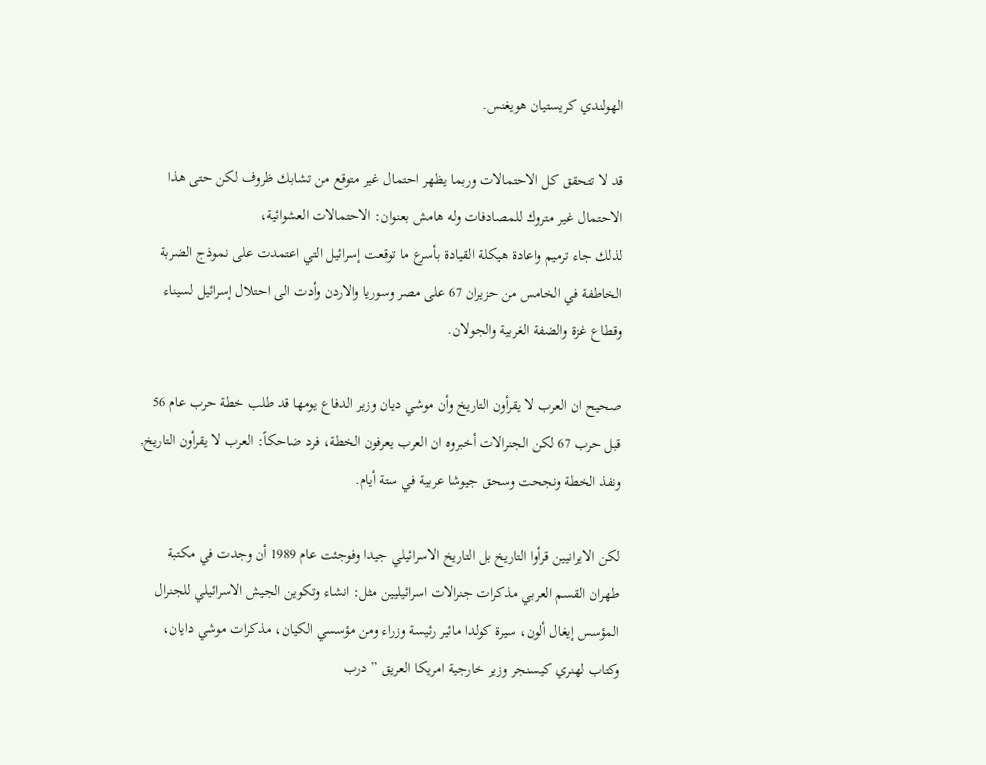الهولندي كريستيان هويغنس.

قد لا تتحقق كل الاحتمالات وربما يظهر احتمال غير متوقع من تشابك ظروف لكن حتى هذا الاحتمال غير متروك للمصادفات وله هامش بعنوان: الاحتمالات العشوائية،
لذلك جاء ترميم واعادة هيكلة القيادة بأسرع ما توقعت إسرائيل التي اعتمدت على نموذج الضربة الخاطفة في الخامس من حزيران 67 على مصر وسوريا والاردن وأدت الى احتلال إسرائيل لسيناء وقطاع غزة والضفة الغربية والجولان.

صحيح ان العرب لا يقرأون التاريخ وأن موشي ديان وزير الدفاع يومها قد طلب خطة حرب عام 56 قبل حرب 67 لكن الجنرالات أخبروه ان العرب يعرفون الخطة، فرد ضاحكاً: العرب لا يقرأون التاريخ, ونفذ الخطة ونجحت وسحق جيوشا عربية في ستة أيام.

لكن الايرانيين قرأوا التاريخ بل التاريخ الاسرائيلي جيدا وفوجئت عام 1989 أن وجدت في مكتبة طهران القسم العربي مذكرات جنرالات اسرائيليين مثل: انشاء وتكوين الجيش الاسرائيلي للجنرال المؤسس إيغال ألون، سيرة كولدا مائير رئيسة وزراء ومن مؤسسي الكيان، مذكرات موشي دايان، وكتاب لهنري كيسنجر وزير خارجية امريكا العريق ” درب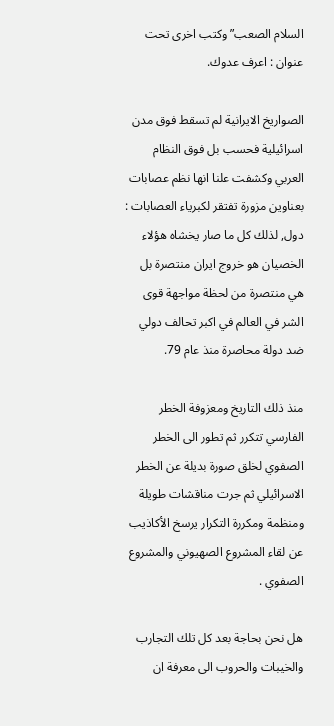السلام الصعب” وكتب اخرى تحت عنوان : اعرف عدوك.

الصواريخ الايرانية لم تسقط فوق مدن اسرائيلية فحسب بل فوق النظام العربي وكشفت علنا انها نظم عصابات بعناوين مزورة تفتقر لكبرياء العصابات : دول, لذلك كل ما صار يخشاه هؤلاء الخصيان هو خروج ايران منتصرة بل هي منتصرة من لحظة مواجهة قوى الشر في العالم في اكبر تحالف دولي ضد دولة محاصرة منذ عام 79.

منذ ذلك التاريخ ومعزوفة الخطر الفارسي تتكرر ثم تطور الى الخطر الصفوي لخلق صورة بديلة عن الخطر الاسرائيلي ثم جرت مناقشات طويلة ومنظمة ومكررة التكرار يرسخ الأكاذيب عن لقاء المشروع الصهيوني والمشروع الصفوي .

هل نحن بحاجة بعد كل تلك التجارب والخيبات والحروب الى معرفة ان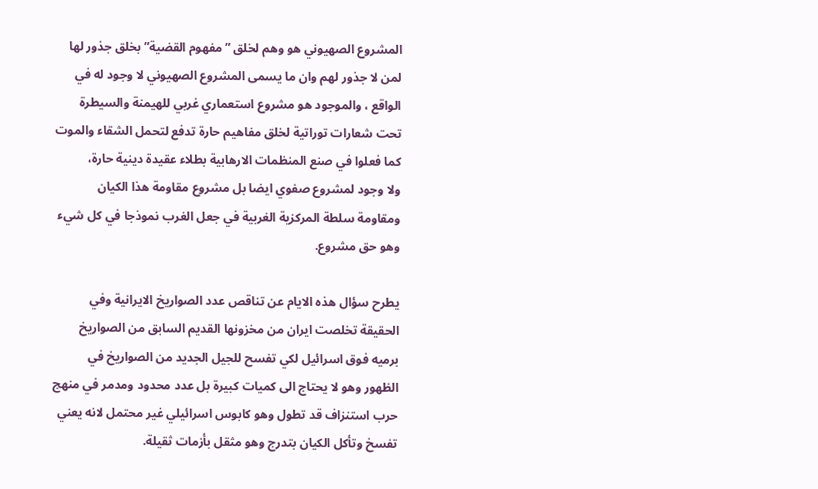المشروع الصهيوني هو وهم لخلق ” مفهوم القضية” بخلق جذور لها لمن لا جذور لهم وان ما يسمى المشروع الصهيوني لا وجود له في الواقع ، والموجود هو مشروع استعماري غربي للهيمنة والسيطرة تحت شعارات توراتية لخلق مفاهيم حارة تدفع لتحمل الشقاء والموت كما فعلوا في صنع المنظمات الارهابية بطلاء عقيدة دينية حارة،
ولا وجود لمشروع صفوي ايضا بل مشروع مقاومة هذا الكيان ومقاومة سلطة المركزية الغربية في جعل الغرب نموذجا في كل شيء وهو حق مشروع.

يطرح سؤال هذه الايام عن تناقص عدد الصواريخ الايرانية وفي الحقيقة تخلصت ايران من مخزونها القديم السابق من الصواريخ برميه فوق اسرائيل لكي تفسح للجيل الجديد من الصواريخ في الظهور وهو لا يحتاج الى كميات كبيرة بل عدد محدود ومدمر في منهج حرب استنزاف قد تطول وهو كابوس اسرائيلي غير محتمل لانه يعني تفسخ وتأكل الكيان بتدرج وهو مثقل بأزمات ثقيلة.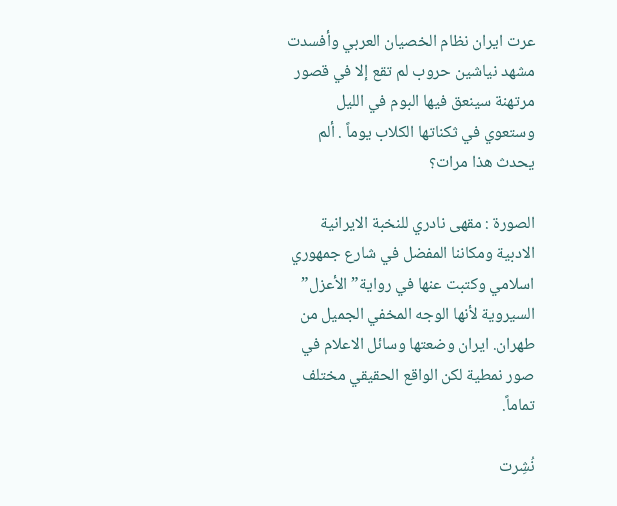عرت ايران نظام الخصيان العربي وأفسدت مشهد نياشين حروب لم تقع إلا في قصور مرتهنة سينعق فيها البوم في الليل وستعوي في ثكناتها الكلاب يوماً . ألم يحدث هذا مرات؟

الصورة : مقهى نادري للنخبة الايرانية الادبية ومكاننا المفضل في شارع جمهوري اسلامي وكتبت عنها في رواية” الأعزل” السيروية لأنها الوجه المخفي الجميل من طهران. ايران وضعتها وسائل الاعلام في صور نمطية لكن الواقع الحقيقي مختلف تماماً.

نُشِرت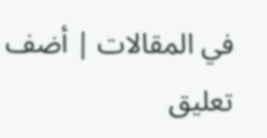في المقالات | أضف تعليق